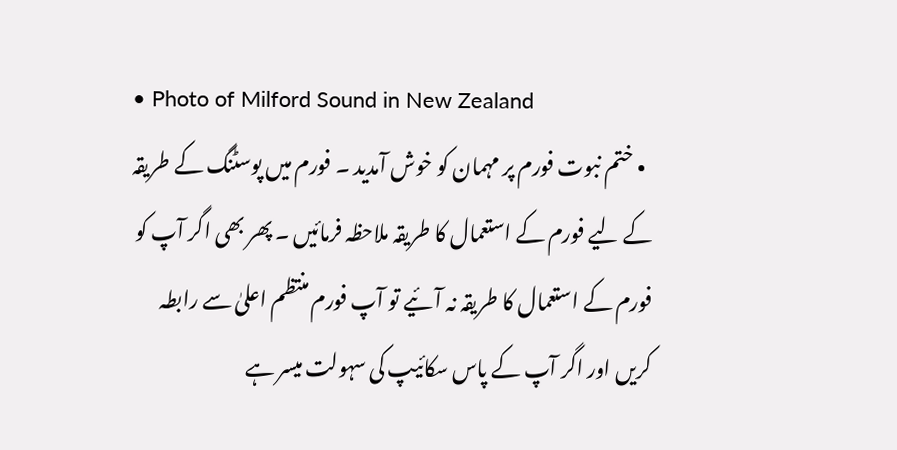• Photo of Milford Sound in New Zealand
  • ختم نبوت فورم پر مہمان کو خوش آمدید ۔ فورم میں پوسٹنگ کے طریقہ کے لیے فورم کے استعمال کا طریقہ ملاحظہ فرمائیں ۔ پھر بھی اگر آپ کو فورم کے استعمال کا طریقہ نہ آئیے تو آپ فورم منتظم اعلیٰ سے رابطہ کریں اور اگر آپ کے پاس سکائیپ کی سہولت میسر ہے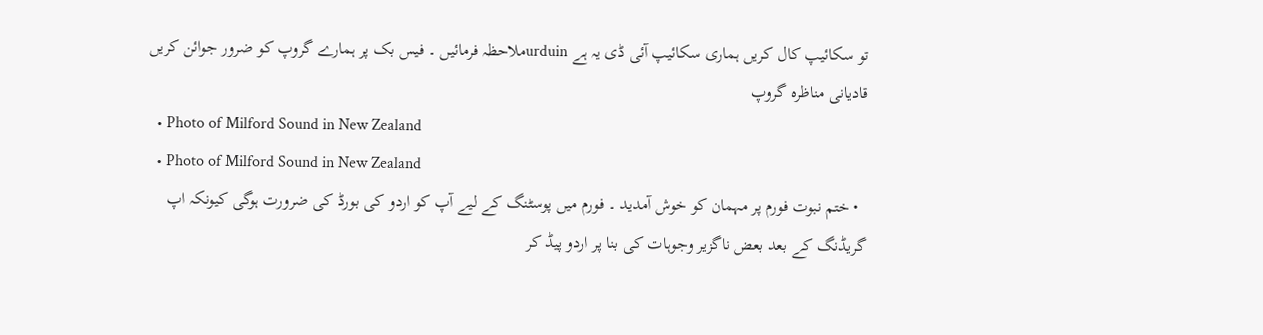تو سکائیپ کال کریں ہماری سکائیپ آئی ڈی یہ ہے urduinملاحظہ فرمائیں ۔ فیس بک پر ہمارے گروپ کو ضرور جوائن کریں قادیانی مناظرہ گروپ
  • Photo of Milford Sound in New Zealand
  • Photo of Milford Sound in New Zealand
  • ختم نبوت فورم پر مہمان کو خوش آمدید ۔ فورم میں پوسٹنگ کے لیے آپ کو اردو کی بورڈ کی ضرورت ہوگی کیونکہ اپ گریڈنگ کے بعد بعض ناگزیر وجوہات کی بنا پر اردو پیڈ کر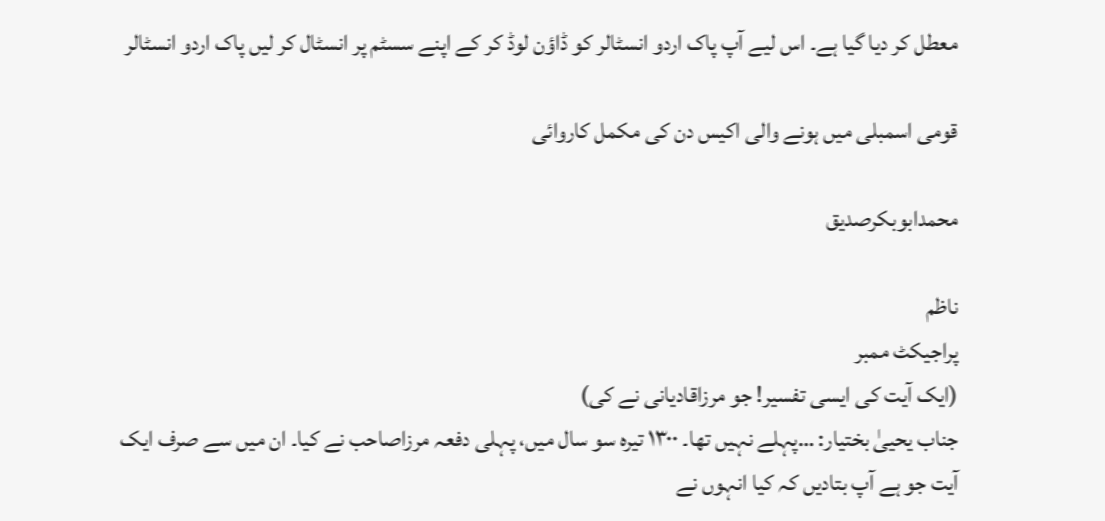معطل کر دیا گیا ہے۔ اس لیے آپ پاک اردو انسٹالر کو ڈاؤن لوڈ کر کے اپنے سسٹم پر انسٹال کر لیں پاک اردو انسٹالر

قومی اسمبلی میں ہونے والی اکیس دن کی مکمل کاروائی

محمدابوبکرصدیق

ناظم
پراجیکٹ ممبر
(ایک آیت کی ایسی تفسیر! جو مرزاقادیانی نے کی)
جناب یحییٰ بختیار: …پہلے نہیں تھا۔ ۱۳۰۰ تیرہ سو سال میں، پہلی دفعہ مرزاصاحب نے کیا۔ ان میں سے صرف ایک آیت جو ہے آپ بتادیں کہ کیا انہوں نے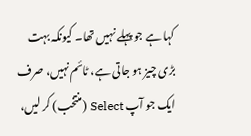کہا ہے جو پہلے نہیں تھا۔ کیونکہ بہت بڑی چیز ہو جاتی ہے، ٹائم نہیں، صرف ایک جو آپ Select (منتخب) کر لیں،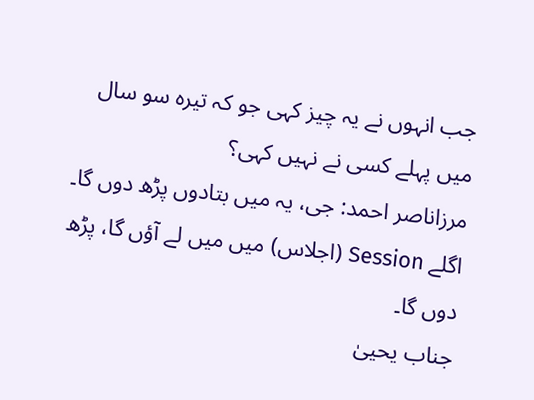جب انہوں نے یہ چیز کہی جو کہ تیرہ سو سال میں پہلے کسی نے نہیں کہی؟
مرزاناصر احمد: جی، یہ میں بتادوں پڑھ دوں گا۔ اگلے Session (اجلاس) میں میں لے آؤں گا، پڑھ دوں گا۔
جناب یحییٰ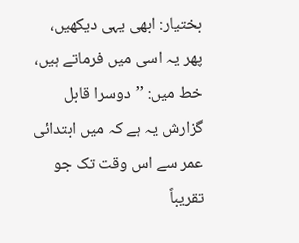بختیار: ابھی یہی دیکھیں، پھر یہ اسی میں فرماتے ہیں، خط میں: ’’دوسرا قابل گزارش یہ ہے کہ میں ابتدائی عمر سے اس وقت تک جو تقریباً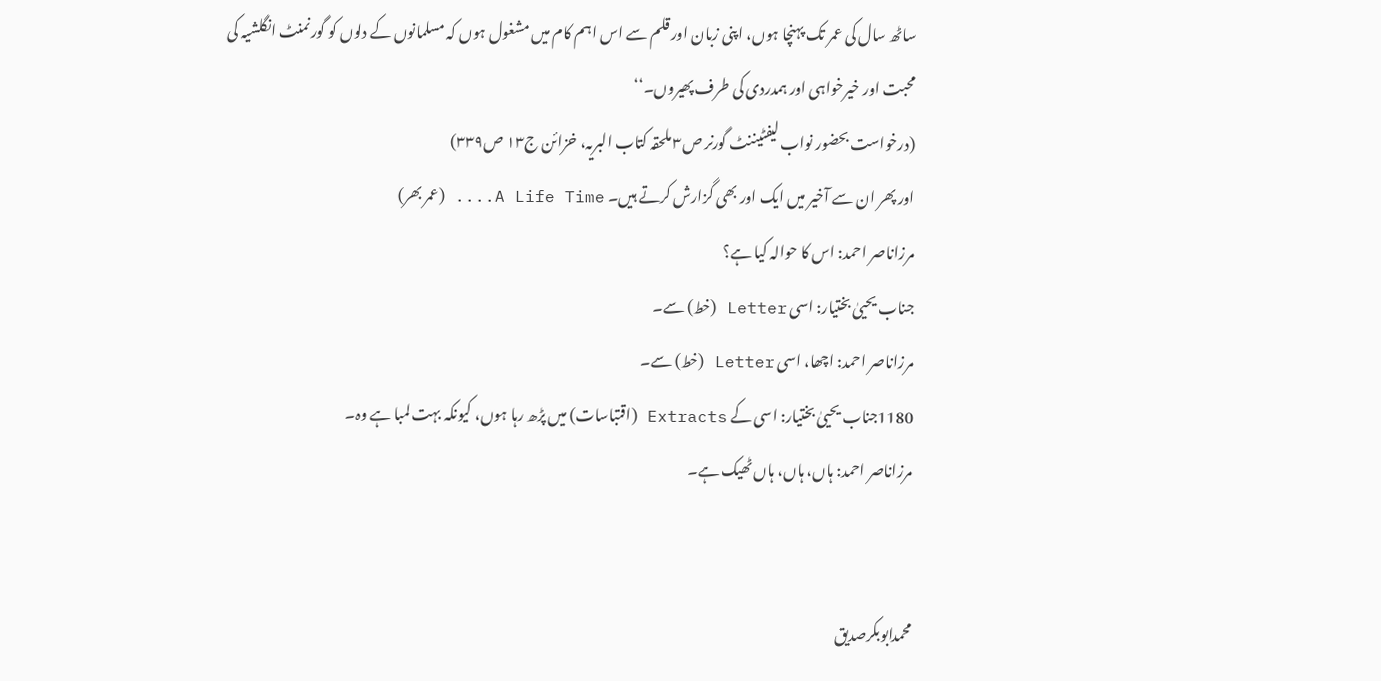ساٹھ سال کی عمر تک پہنچا ہوں، اپنی زبان اور قلم سے اس اہم کام میں مشغول ہوں کہ مسلمانوں کے دلوں کو گورنمنٹ انگلشیہ کی محبت اور خیرخواہی اور ہمدردی کی طرف پھیروں۔‘‘
(درخواست بحضور نواب لیفٹیننٹ گورنر ص۳ ملحقہ کتاب البریہ، خزائن ج۱۳ ص۳۳۹)
اور پھر ان سے آخیر میں ایک اور بھی گزارش کرتے ہیں۔ A Life Time.... (عمر بھر)
مرزاناصر احمد: اس کا حوالہ کیا ہے؟
جناب یحییٰ بختیار: اسی Letter (خط) سے۔
مرزاناصر احمد: اچھا، اسی Letter (خط) سے۔
1180جناب یحییٰ بختیار: اسی کے Extracts (اقتباسات) میں پڑھ رہا ہوں، کیونکہ بہت لمبا ہے وہ۔
مرزاناصر احمد: ہاں، ہاں، ہاں ٹھیک ہے۔


محمدابوبکرصدیق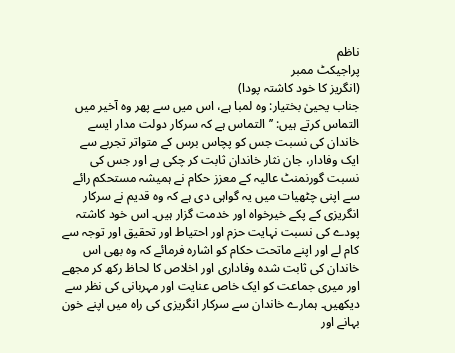ناظم
پراجیکٹ ممبر
(انگریز کا خود کاشتہ پودا)
جناب یحییٰ بختیار: وہ لمبا ہے، اس میں سے پھر وہ آخیر میں التماس کرتے ہیں: ’’التماس ہے کہ سرکار دولت مدار ایسے خاندان کی نسبت جس کو پچاس برس کے متواتر تجربے سے ایک وفادار، جان نثار خاندان ثابت کر چکی ہے اور جس کی نسبت گورنمنٹ عالیہ کے معزز حکام نے ہمیشہ مستحکم رائے سے اپنی چٹھیات میں یہ گواہی دی ہے کہ وہ قدیم نے سرکار انگریزی کے پکے خیرخواہ اور خدمت گزار ہیں۔ اس خود کاشتہ پودے کی نسبت نہایت حزم اور احتیاط اور تحقیق اور توجہ سے کام لے اور اپنے ماتحت حکام کو اشارہ فرمائے کہ وہ بھی اس خاندان کی ثابت شدہ وفاداری اور اخلاص کا لحاظ رکھ کر مجھے اور میری جماعت کو ایک خاص عنایت اور مہربانی کی نظر سے دیکھیں۔ ہمارے خاندان سے سرکار انگریزی کی راہ میں اپنے خون بہانے اور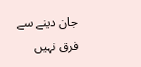جان دینے سے فرق نہیں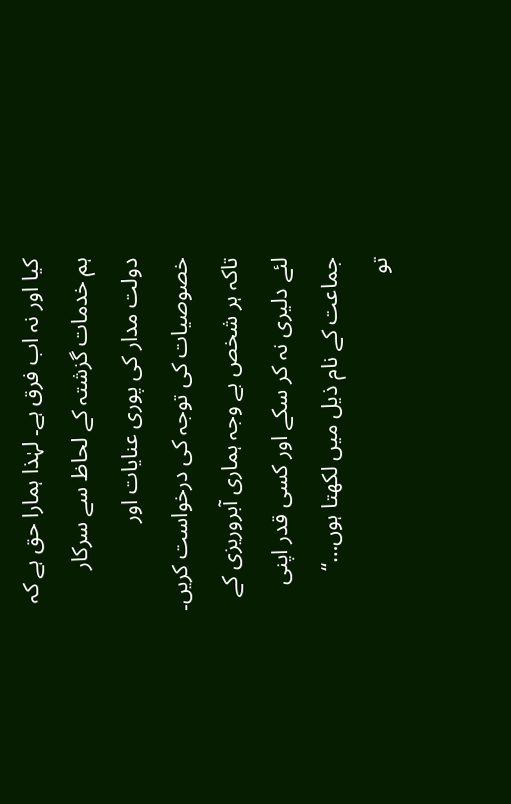کیا اور نہ اب فرق ہے۔ لہٰذا ہمارا حق ہے کہ ہم خدمات گزشتہ کے لحاظ سے سرکار دولت مدار کی پوری عنایات اور خصوصیات کی توجہ کی درخواست کریں۔ تاکہ ہر شخص بے وجہ ہماری آبروریزی کے لئے دلیری نہ کر سکے اور کسی قدر اپنی جماعت کے نام ذیل میں لکھتا ہوں…‘‘
تو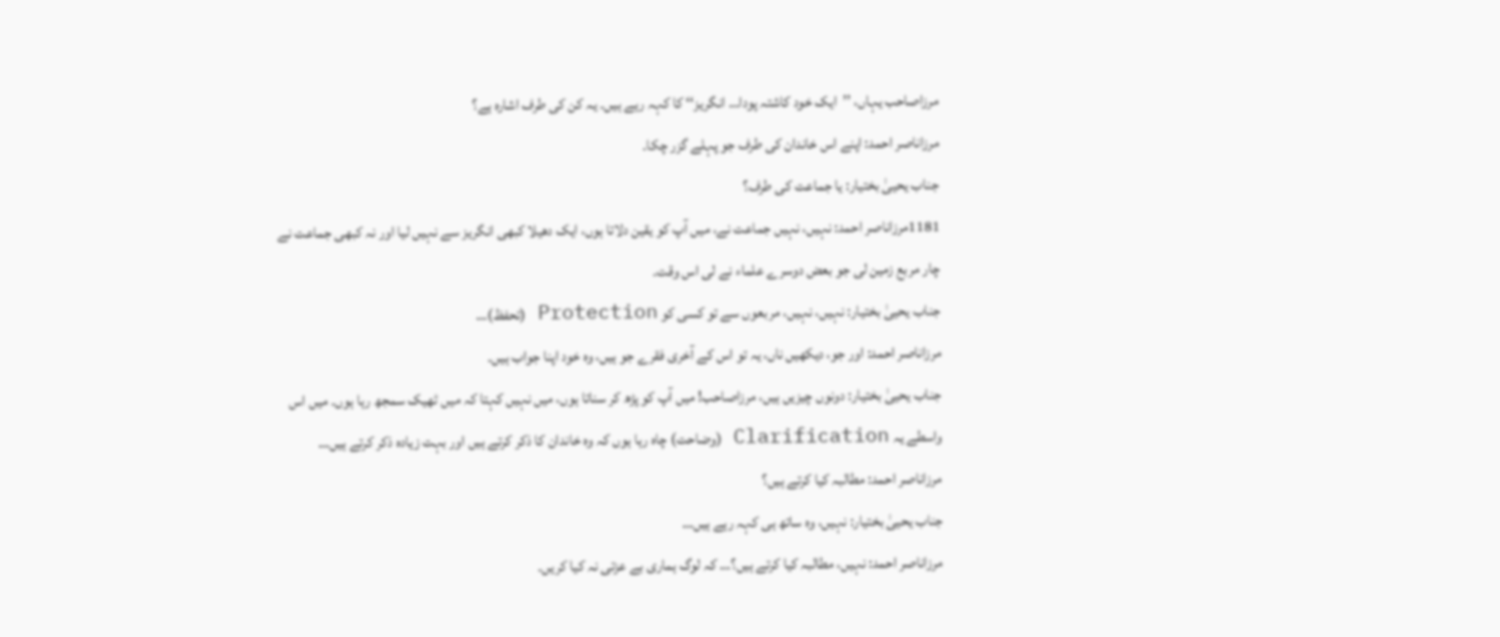مرزاصاحب یہاں، ’’ایک خود کاشتہ پودا… انگریز‘‘ کا کہہ رہے ہیں۔ یہ کن کی طرف اشارہ ہے؟
مرزاناصر احمد: اپنے اس خاندان کی طرف جو پہلے گزر چکا۔
جناب یحییٰ بختیار: یا جماعت کی طرف؟
1181مرزاناصر احمد: نہیں، نہیں جماعت نے، میں آپ کو یقین دلاتا ہوں، ایک دھیلا کبھی انگریز سے نہیں لیا اور نہ کبھی جماعت نے چار مربع زمین لی جو بعض دوسرے علماء نے لی اس وقت۔
جناب یحییٰ بختیار: نہیں، نہیں، مربعوں سے تو کسی کو Protection (تحفظ)…
مرزاناصر احمد: اور جو، دیکھیں ناں، یہ تو اس کے آخری فقرے جو ہیں، وہ خود اپنا جواب ہیں۔
جناب یحییٰ بختیار: دونوں چیزیں ہیں، مرزاصاحب! میں آپ کو پڑھ کر سناتا ہوں، میں نہیں کہتا کہ میں ٹھیک سمجھ رہا ہوں۔ میں اس واسطے یہ Clarification (وضاحت) چاہ رہا ہوں کہ وہ خاندان کا ذکر کرتے ہیں اور بہت زیادہ ذکر کرتے ہیں…
مرزاناصر احمد: مطالبہ کیا کرتے ہیں؟
جناب یحییٰ بختیار: نہیں، وہ ساتھ ہی کہہ رہے ہیں…
مرزاناصر احمد: نہیں، مطالبہ کیا کرتے ہیں؟… کہ لوگ ہماری بے عزتی نہ کیا کریں۔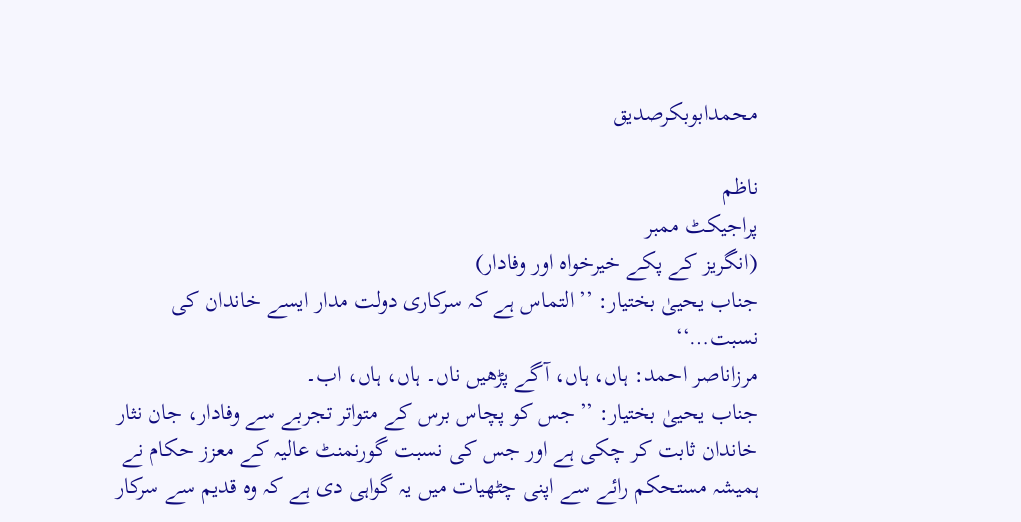محمدابوبکرصدیق

ناظم
پراجیکٹ ممبر
(انگریز کے پکے خیرخواہ اور وفادار)
جناب یحییٰ بختیار: ’’التماس ہے کہ سرکاری دولت مدار ایسے خاندان کی نسبت…‘‘
مرزاناصر احمد: ہاں، ہاں، آگے پڑھیں ناں۔ ہاں، ہاں، اب۔
جناب یحییٰ بختیار: ’’جس کو پچاس برس کے متواتر تجربے سے وفادار، جان نثار خاندان ثابت کر چکی ہے اور جس کی نسبت گورنمنٹ عالیہ کے معزز حکام نے ہمیشہ مستحکم رائے سے اپنی چٹھیات میں یہ گواہی دی ہے کہ وہ قدیم سے سرکار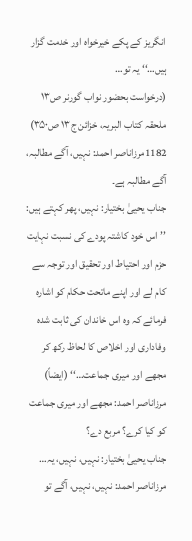انگریز کے پکے خیرخواہ اور خدمت گزار ہیں…‘‘ یہ تو…
(درخواست بحضور نواب گورنر ص۱۳ ملحقہ کتاب البریہ، خزائن ج۱۳ ص۳۵۰)
1182مرزاناصر احمد: نہیں، آگے مطالبہ، آگے مطالبہ ہے۔
جناب یحییٰ بختیار: نہیں، پھر کہتے ہیں: ’’اس خود کاشتہ پودے کی نسبت نہایت حزم اور احتیاط اور تحقیق اور توجہ سے کام لے اور اپنے ماتحت حکام کو اشارہ فرمائے کہ وہ اس خاندان کی ثابت شدہ وفاداری اور اخلاص کا لحاظ رکھ کر مجھے اور میری جماعت…‘‘ (ایضاً)
مرزاناصر احمد: مجھے اور میری جماعت کو کیا کرے؟ مربع دے؟
جناب یحییٰ بختیار: نہیں، نہیں، یہ…
مرزاناصر احمد: نہیں، نہیں، آگے تو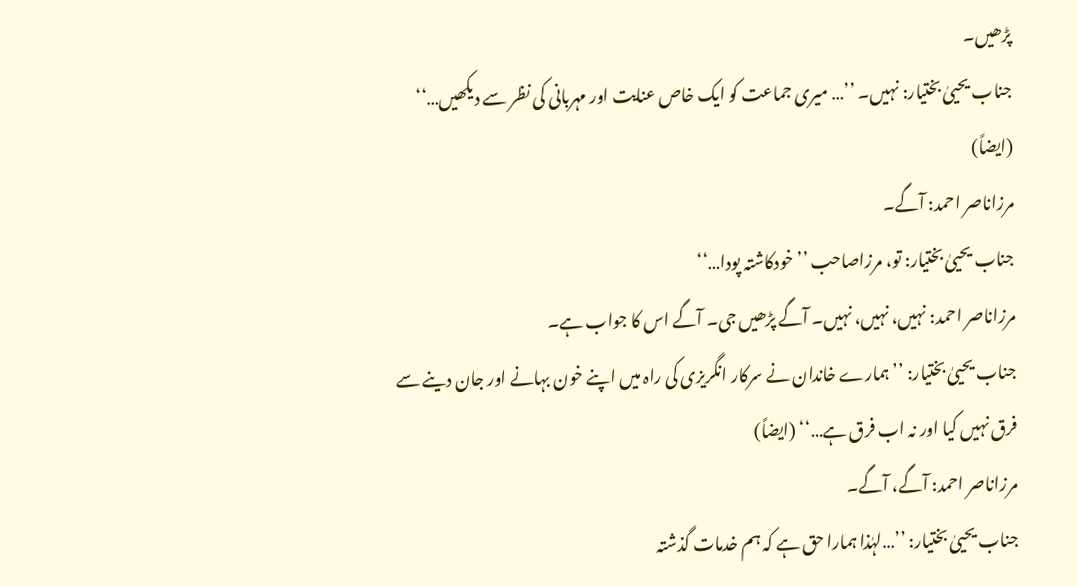پڑھیں۔
جناب یحییٰ بختیار: نہیں۔ ’’… میری جماعت کو ایک خاص عنایت اور مہربانی کی نظر سے دیکھیں…‘‘ (ایضاً)
مرزاناصر احمد: آگے۔
جناب یحییٰ بختیار: تو، مرزاصاحب ’’خودکاشتہ پودا…‘‘
مرزاناصر احمد: نہیں، نہیں، نہیں۔ آگے پڑھیں جی۔ آگے اس کا جواب ہے۔
جناب یحییٰ بختیار: ’’ہمارے خاندان نے سرکار انگریزی کی راہ میں اپنے خون بہانے اور جان دینے سے فرق نہیں کیا اور نہ اب فرق ہے…‘‘ (ایضاً)
مرزاناصر احمد: آگے، آگے۔
جناب یحییٰ بختیار: ’’…لہٰذا ہمارا حق ہے کہ ہم خدمات گذشتہ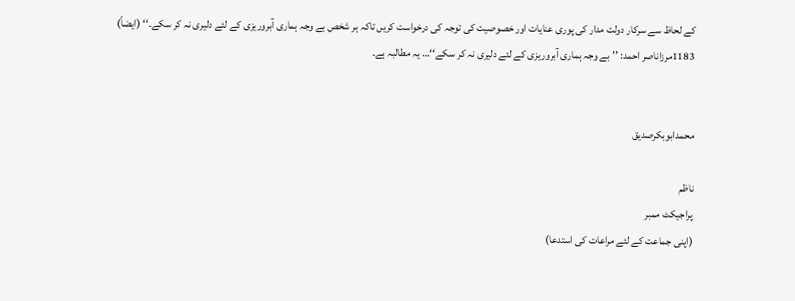کے لحاظ سے سرکار دولت مدار کی پوری عنایات اور خصوصیت کی توجہ کی درخواست کریں تاکہ ہر شخص بے وجہ ہماری آبروریزی کے لئے دلیری نہ کر سکے۔‘‘ (ایضاً)
1183مرزاناصر احمد: ’’بے وجہ ہماری آبروریزی کے لئے دلیری نہ کر سکے‘‘… یہ مطالبہ ہے۔


محمدابوبکرصدیق

ناظم
پراجیکٹ ممبر
(اپنی جماعت کے لئے مراعات کی استدعا)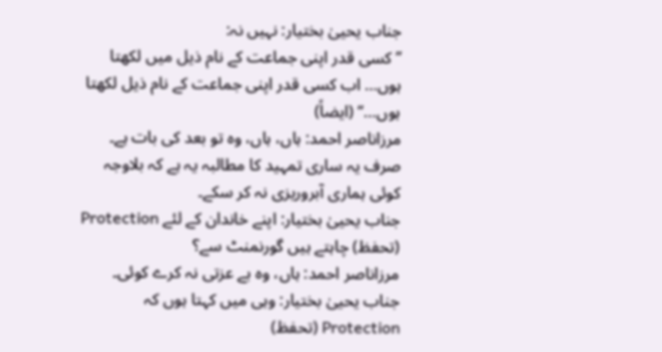جناب یحییٰ بختیار: نہیں نہ:
’’کسی قدر اپنی جماعت کے نام ذیل میں لکھتا ہوں… اب کسی قدر اپنی جماعت کے نام ذیل لکھتا ہوں…‘‘ (ایضاً)
مرزاناصر احمد: ہاں، ہاں، وہ تو بعد کی بات ہے۔ صرف یہ ساری تمہید کا مطالبہ یہ ہے کہ بلاوجہ کوئی ہماری آبروریزی نہ کر سکے۔
جناب یحییٰ بختیار: اپنے خاندان کے لئے Protection (تحفظ) چاہتے ہیں گورنمنٹ سے؟
مرزاناصر احمد: ہاں، وہ بے عزتی نہ کرے کوئی۔
جناب یحییٰ بختیار: وہی میں کہتا ہوں کہ Protection (تحفظ)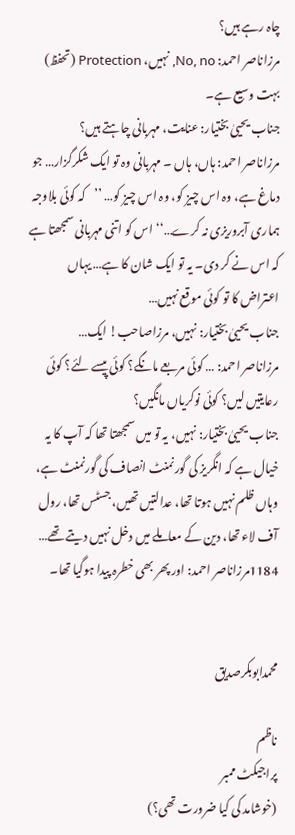چاہ رہے ہیں؟
مرزاناصر احمد: No, no, نہیں، Protection (تحفظ) بہت وسیع ہے۔
جناب یحییٰ بختیار: عنایت، مہربانی چاہتے ہیں؟
مرزاناصر احمد: ہاں، ہاں ۔ مہربانی وہ تو ایک شکرگزار… جو دماغ ہے، وہ اس چیز کو، وہ اس چیز کو… ’’کہ کوئی بلاوجہ ہماری آبروریزی نہ کرے…‘‘ اس کو اتنی مہربانی سمجھتا ہے کہ اس نے کر دی۔ یہ تو ایک شان کا ہے… یہاں اعتراض کا تو کوئی موقع نہیں…
جناب یحییٰ بختیار: نہیں، مرزاصاحب! ایک…
مرزاناصر احمد: … کوئی مربعے مانگے؟ کوئی پیسے لئے؟ کوئی رعایتیں لیں؟ کوئی نوکریاں مانگیں؟
جناب یحییٰ بختیار: نہیں، یہ تو میں سمجھتا تھا کہ آپ کا یہ خیال ہے کہ انگریز کی گورنمنٹ انصاف کی گورنمنٹ ہے، وہاں ظلم نہیں ہوتا تھا، عدالتیں تھیں، جسٹس تھا، رول آف لاء تھا، دین کے معاملے میں دخل نہیں دیتے تھے…
1184مرزاناصر احمد: اور پھر بھی خطرہ پیدا ہوگیا تھا۔


محمدابوبکرصدیق

ناظم
پراجیکٹ ممبر
(خوشامد کی کیا ضرورت تھی؟)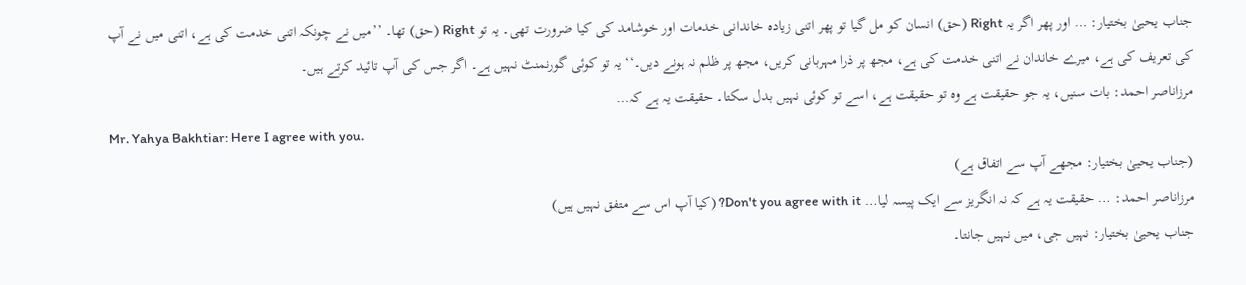جناب یحییٰ بختیار: … اور پھر اگر یہ Right (حق) انسان کو مل گیا تو پھر اتنی زیادہ خاندانی خدمات اور خوشامد کی کیا ضرورت تھی۔ یہ تو Right (حق) تھا۔ ’’میں نے چونکہ اتنی خدمت کی ہے، اتنی میں نے آپ کی تعریف کی ہے، میرے خاندان نے اتنی خدمت کی ہے، مجھ پر ذرا مہربانی کریں، مجھ پر ظلم نہ ہونے دیں۔‘‘ یہ تو کوئی گورنمنٹ نہیں ہے۔ اگر جس کی آپ تائید کرتے ہیں۔
مرزاناصر احمد: بات سنیں، یہ جو حقیقت ہے وہ تو حقیقت ہے، اسے تو کوئی نہیں بدل سکتا۔ حقیقت یہ ہے کہ…
Mr. Yahya Bakhtiar: Here I agree with you.
(جناب یحییٰ بختیار: مجھے آپ سے اتفاق ہے)
مرزاناصر احمد: … حقیقت یہ ہے کہ نہ انگریز سے ایک پیسہ لیا… Don't you agree with it? (کیا آپ اس سے متفق نہیں ہیں)
جناب یحییٰ بختیار: نہیں جی، میں نہیں جانتا۔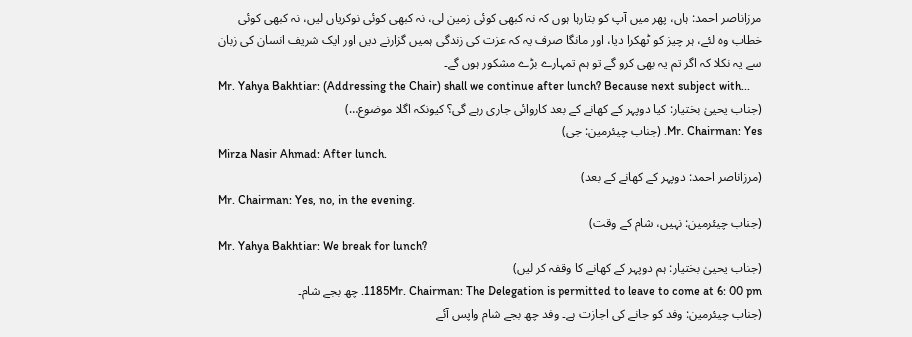مرزاناصر احمد: ہاں، پھر میں آپ کو بتارہا ہوں کہ نہ کبھی کوئی زمین لی، نہ کبھی کوئی نوکریاں لیں، نہ کبھی کوئی خطاب وہ لئے، ہر چیز کو ٹھکرا دیا، اور مانگا صرف یہ کہ عزت کی زندگی ہمیں گزارنے دیں اور ایک شریف انسان کی زبان سے یہ نکلا کہ اگر تم یہ بھی کرو گے تو ہم تمہارے بڑے مشکور ہوں گے۔
Mr. Yahya Bakhtiar: (Addressing the Chair) shall we continue after lunch? Because next subject with...
(جناب یحییٰ بختیار: کیا دوپہر کے کھانے کے بعد کاروائی جاری رہے گی؟ کیونکہ اگلا موضوع…)
Mr. Chairman: Yes. (جناب چیئرمین: جی)
Mirza Nasir Ahmad: After lunch.
(مرزاناصر احمد: دوپہر کے کھانے کے بعد)
Mr. Chairman: Yes, no, in the evening.
(جناب چیئرمین: نہیں، شام کے وقت)
Mr. Yahya Bakhtiar: We break for lunch?
(جناب یحییٰ بختیار: ہم دوپہر کے کھانے کا وقفہ کر لیں)
1185Mr. Chairman: The Delegation is permitted to leave to come at 6: 00 pm. چھ بجے شام۔
(جناب چیئرمین: وفد کو جانے کی اجازت ہے۔ وفد چھ بجے شام واپس آئے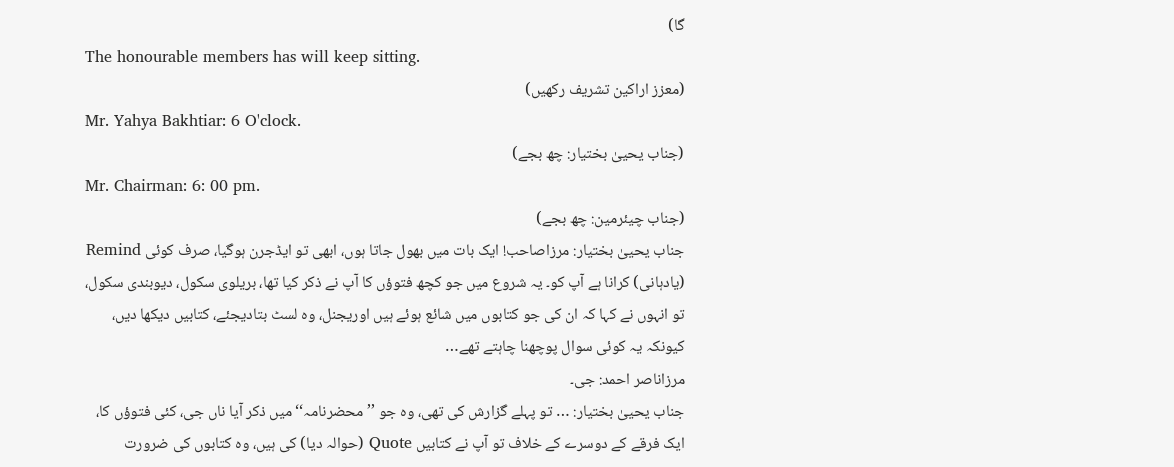گا)
The honourable members has will keep sitting.
(معزز اراکین تشریف رکھیں)
Mr. Yahya Bakhtiar: 6 O'clock.
(جناب یحییٰ بختیار: چھ بجے)
Mr. Chairman: 6: 00 pm.
(جناب چیئرمین: چھ بجے)
جناب یحییٰ بختیار: مرزاصاحب! ایک بات میں بھول جاتا ہوں، ابھی تو ایڈجرن ہوگیا، صرف کوئی Remind (یادہانی) کرانا ہے آپ کو۔ یہ شروع میں جو کچھ فتوؤں کا آپ نے ذکر کیا تھا، بریلوی سکول، دیوبندی سکول، تو انہوں نے کہا کہ ان کی جو کتابوں میں شائع ہوئے ہیں اوریجنل، وہ لسٹ بتادیجئے، کتابیں دیکھا دیں، کیونکہ یہ کوئی سوال پوچھنا چاہتے تھے…
مرزاناصر احمد: جی۔
جناب یحییٰ بختیار: … تو پہلے گزارش کی تھی، وہ جو ’’محضرنامہ‘‘ میں ذکر آیا ناں جی، کئی فتوؤں کا، ایک فرقے کے دوسرے کے خلاف تو آپ نے کتابیں Quote (حوالہ دیا) کی ہیں، وہ کتابوں کی ضرورت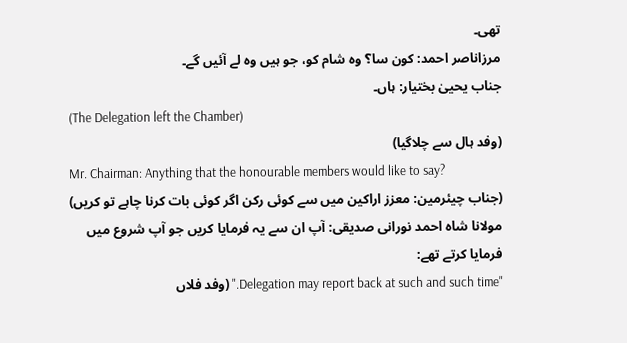تھی۔
مرزاناصر احمد: کون سا؟ وہ شام کو، جو ہیں وہ لے آئیں گے۔
جناب یحییٰ بختیار: ہاں۔
(The Delegation left the Chamber)
(وفد ہال سے چلاگیا)
Mr. Chairman: Anything that the honourable members would like to say?
(جناب چیئرمین: معزز اراکین میں سے کوئی رکن اگر کوئی بات کرنا چاہے تو کریں)
مولانا شاہ احمد نورانی صدیقی: آپ ان سے یہ فرمایا کریں جو آپ شروع میں فرمایا کرتے تھے:
"Delegation may report back at such and such time." (وفد فلاں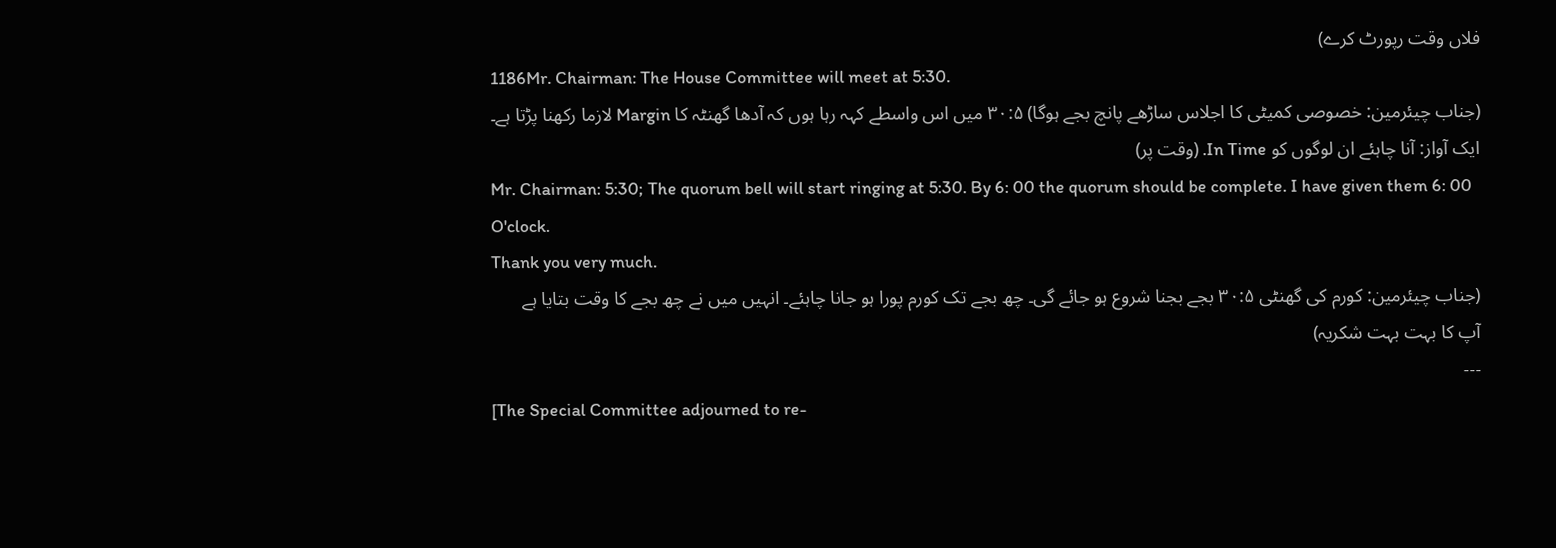فلاں وقت رپورٹ کرے)
1186Mr. Chairman: The House Committee will meet at 5:30.
(جناب چیئرمین: خصوصی کمیٹی کا اجلاس ساڑھے پانچ بجے ہوگا) ۳۰:۵ میں اس واسطے کہہ رہا ہوں کہ آدھا گھنٹہ کا Margin لازما رکھنا پڑتا ہے۔
ایک آواز: آنا چاہئے ان لوگوں کو In Time. (وقت پر)
Mr. Chairman: 5:30; The quorum bell will start ringing at 5:30. By 6: 00 the quorum should be complete. I have given them 6: 00 O'clock.
Thank you very much.
(جناب چیئرمین: کورم کی گھنٹی ۳۰:۵ بجے بجنا شروع ہو جائے گی۔ چھ بجے تک کورم پورا ہو جانا چاہئے۔ انہیں میں نے چھ بجے کا وقت بتایا ہے
آپ کا بہت بہت شکریہ)
---
[The Special Committee adjourned to re-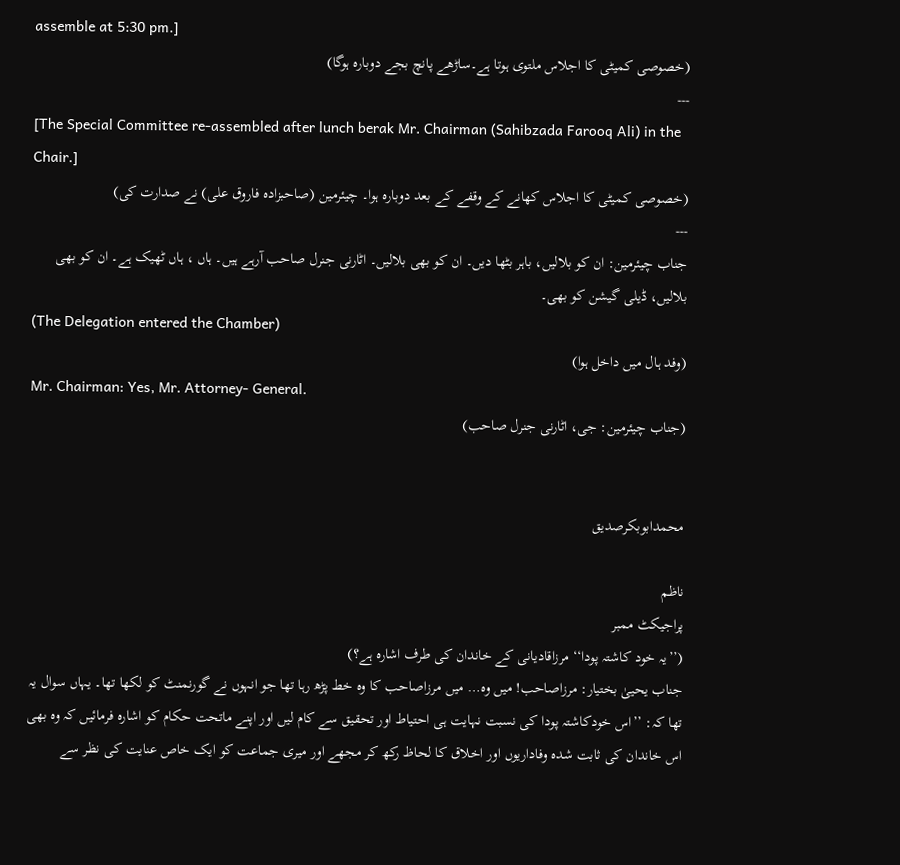assemble at 5:30 pm.]
(خصوصی کمیٹی کا اجلاس ملتوی ہوتا ہے۔ساڑھے پانچ بجے دوبارہ ہوگا)
---
[The Special Committee re-assembled after lunch berak Mr. Chairman (Sahibzada Farooq Ali) in the Chair.]
(خصوصی کمیٹی کا اجلاس کھانے کے وقفے کے بعد دوبارہ ہوا۔ چیئرمین (صاحبزادہ فاروق علی) نے صدارت کی)
---
جناب چیئرمین: ان کو بلالیں، باہر بٹھا دیں۔ ان کو بھی بلالیں۔ اٹارنی جنرل صاحب آرہے ہیں۔ ہاں ، ہاں ٹھیک ہے۔ ان کو بھی بلالیں، ڈیلی گیشن کو بھی۔
(The Delegation entered the Chamber)
(وفد ہال میں داخل ہوا)
Mr. Chairman: Yes, Mr. Attorney- General.
(جناب چیئرمین: جی، اٹارنی جنرل صاحب)


محمدابوبکرصدیق

ناظم
پراجیکٹ ممبر
(’’یہ خود کاشتہ پودا‘‘ مرزاقادیانی کے خاندان کی طرف اشارہ ہے؟)
جناب یحییٰ بختیار: مرزاصاحب! میں وہ… میں مرزاصاحب کا وہ خط پڑھ رہا تھا جو انہوں نے گورنمنٹ کو لکھا تھا۔ یہاں سوال یہ تھا کہ: ’’اس خودکاشتہ پودا کی نسبت نہایت ہی احتیاط اور تحقیق سے کام لیں اور اپنے ماتحت حکام کو اشارہ فرمائیں کہ وہ بھی اس خاندان کی ثابت شدہ وفاداریوں اور اخلاق کا لحاظ رکھ کر مجھے اور میری جماعت کو ایک خاص عنایت کی نظر سے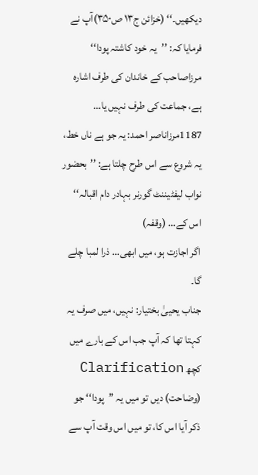دیکھیں۔‘‘ (خزائن ج۱۳ ص۳۵۰)آپ نے فرمایا کہ: ’’یہ خود کاشتہ پودا‘‘ مرزاصاحب کے خاندان کی طرف اشارہ ہے، جماعت کی طرف نہیں یا…
1187مرزاناصر احمد: یہ جو ہے ناں خط، یہ شروع سے اس طرح چلتا ہے: ’’بحضور نواب لیفٹیننٹ گورنر بہادر دام اقبالہ‘‘ اس کے… (وقفہ)
اگر اجازت ہو، میں ابھی… ذرا لمبا چلے گا۔
جناب یحییٰ بختیار: نہیں، میں صرف یہ کہتا تھا کہ آپ جب اس کے بارے میں کچھ Clarification (وضاحت) دیں تو میں یہ ’’پودا‘‘ جو ذکر آیا اس کا، تو میں اس وقت آپ سے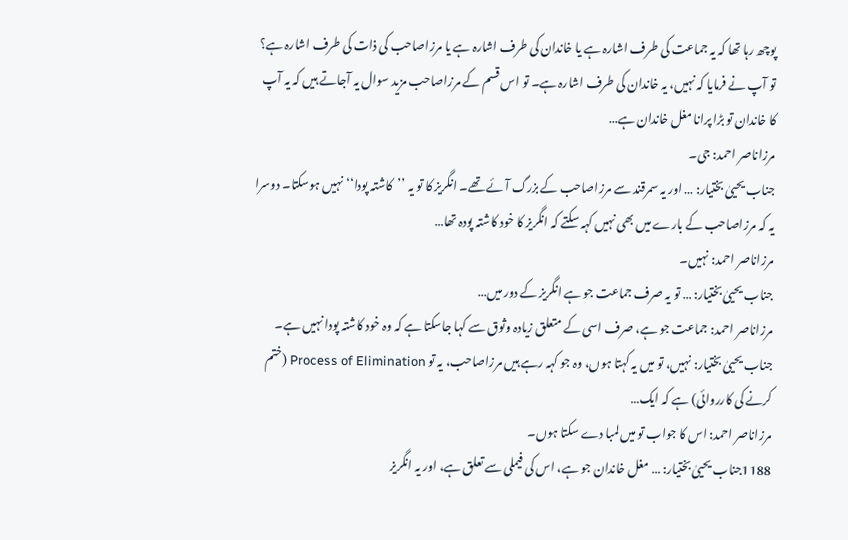پوچھ رہا تھا کہ یہ جماعت کی طرف اشارہ ہے یا خاندان کی طرف اشارہ ہے یا مرزاصاحب کی ذات کی طرف اشارہ ہے؟ تو آپ نے فرمایا کہ نہیں، یہ خاندان کی طرف اشارہ ہے۔ تو اس قسم کے مرزاصاحب مزید سوال یہ آجاتے ہیں کہ یہ آپ کا خاندان تو بڑا پرانا مغل خاندان ہے…
مرزاناصر احمد: جی۔
جناب یحییٰ بختیار: … اور یہ سمرقند سے مرزاصاحب کے بزرگ آئے تھے۔ انگریز کا تو یہ ’’کاشتہ پودا‘‘ نہیں ہوسکتا۔ دوسرا یہ کہ مرزاصاحب کے بارے میں بھی نہیں کہہ سکتے کہ انگریز کا خود کاشتہ پودہ تھا…
مرزاناصر احمد: نہیں۔
جناب یحییٰ بختیار: … تو یہ صرف جماعت جو ہے انگریز کے دور میں…
مرزاناصر احمد: جماعت جو ہے، صرف اسی کے متعلق زیادہ وثوق سے کہا جاسکتا ہے کہ وہ خود کاشتہ پودا نہیں ہے۔
جناب یحییٰ بختیار: نہیں، تو میں یہ کہتا ہوں، وہ جو کہہ رہے ہیں مرزاصاحب، یہ تو Process of Elimination (ختم کرنے کی کارروائی) ہے کہ ایک…
مرزاناصر احمد: اس کا جواب تو میں لمبا دے سکتا ہوں۔
1188جناب یحییٰ بختیار: … مغل خاندان جو ہے، اس کی فیملی سے تعلق ہے، اور یہ انگریز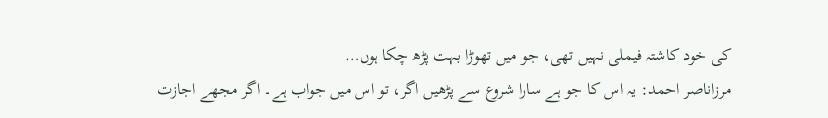کی خود کاشتہ فیملی نہیں تھی، جو میں تھوڑا بہت پڑھ چکا ہوں…
مرزاناصر احمد: یہ اس کا جو ہے سارا شروع سے پڑھیں اگر، تو اس میں جواب ہے۔ اگر مجھے اجازت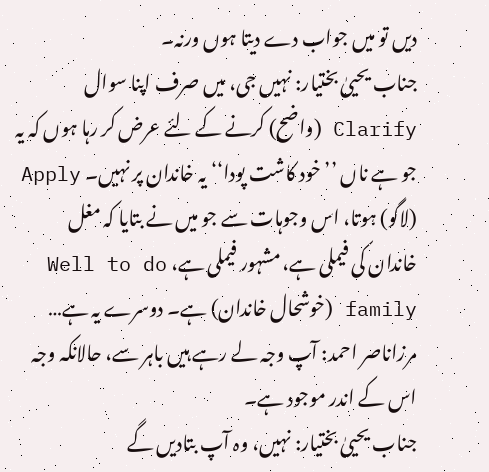دیں تو میں جواب دے دیتا ہوں ورنہ۔
جناب یحییٰ بختیار: نہیں جی، میں صرف اپنا سوال Clarify (واضح) کرنے کے لئے عرض کر رہا ہوں کہ یہ جو ہے ناں ’’خود کاشت پودا‘‘ یہ خاندان پر نہیں۔ Apply (لاگو) ہوتا، اس وجوہات سے جو میں نے بتایا کہ مغل خاندان کی فیملی ہے، مشہور فیملی ہے، Well to do family (خوشحال خاندان) ہے۔ دوسرے یہ ہے…
مرزاناصر احمد: آپ وجہ لے رہے ہیں باہر سے، حالانکہ وجہ اس کے اندر موجود ہے۔
جناب یحییٰ بختیار: نہیں، وہ آپ بتادیں گے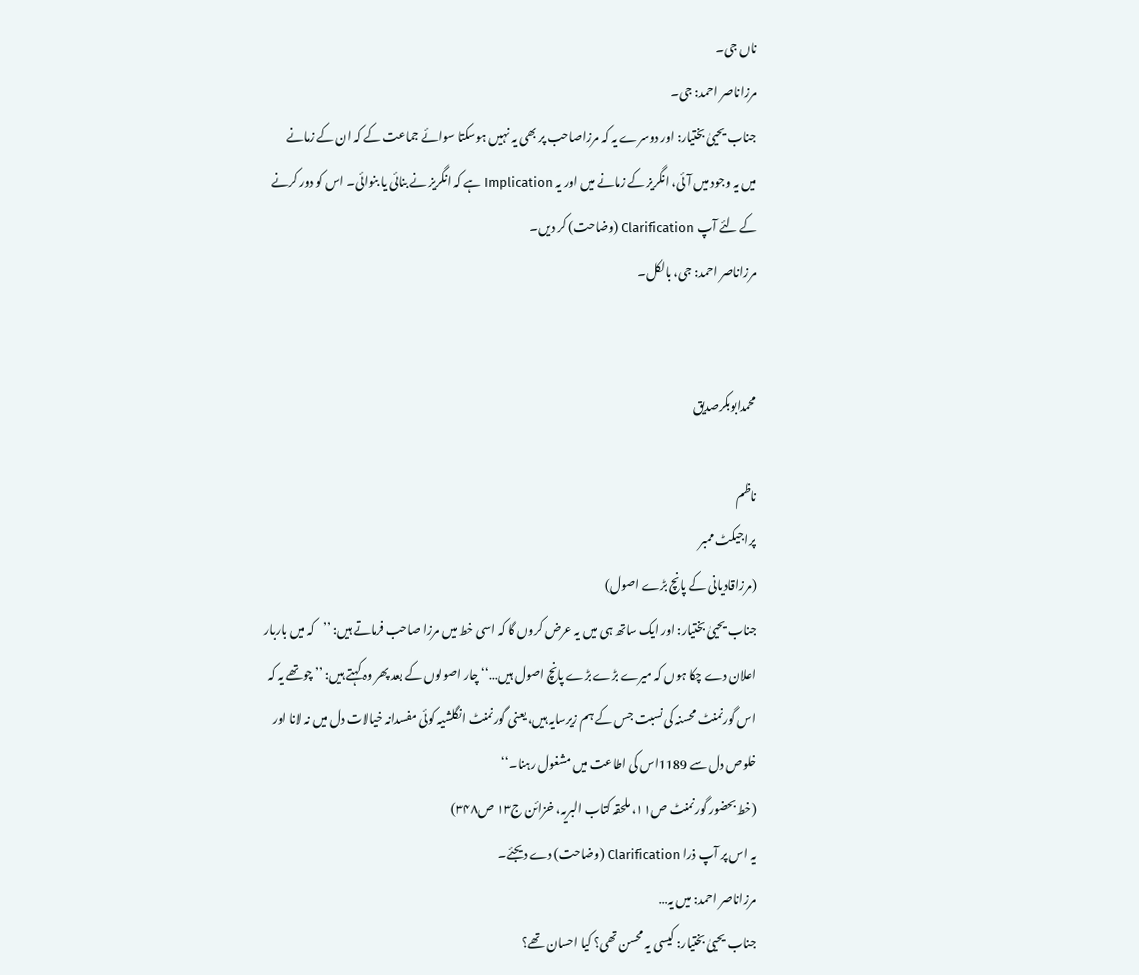ناں جی۔
مرزاناصر احمد: جی۔
جناب یحییٰ بختیار: اور دوسرے یہ کہ مرزاصاحب پر بھی یہ نہیں ہوسکتا سوائے جماعت کے کہ ان کے زمانے میں یہ وجود میں آئی، انگریز کے زمانے میں اور یہ Implication ہے کہ انگریز نے بنائی یا بنوائی۔ اس کو دور کرنے کے لئے آپ Clarification (وضاحت) کر دیں۔
مرزاناصر احمد: جی، بالکل۔


محمدابوبکرصدیق

ناظم
پراجیکٹ ممبر
(مرزاقادیانی کے پانچ بڑے اصول)
جناب یحییٰ بختیار: اور ایک ساتھ ہی میں یہ عرض کروں گا کہ اسی خط میں مرزا صاحب فرماتے ہیں: ’’کہ میں باربار اعلان دے چکا ہوں کہ میرے بڑے بڑے پانچ اصول ہیں…‘‘ چار اصولوں کے بعد پھر وہ کہتے ہیں: ’’چوتھے یہ کہ اس گورنمنٹ محسنہ کی نسبت جس کے ہم زیرسایہ ہیں، یعنی گورنمنٹ انگلشیہ کوئی مفسدانہ خیالات دل میں نہ لانا اور خلوص دل سے 1189اس کی اطاعت میں مشغول رہنا۔‘‘
(خط بحضور گورنمنٹ ص۱۱، ملحقہ کتاب البریہ، خزائن ج۱۳ ص۳۴۸)
یہ اس پر آپ ذرا Clarification (وضاحت) دے دیجئے۔
مرزاناصر احمد: میں یہ…
جناب یحییٰ بختیار: کیسی یہ محسن تھی؟ کیا احسان تھے؟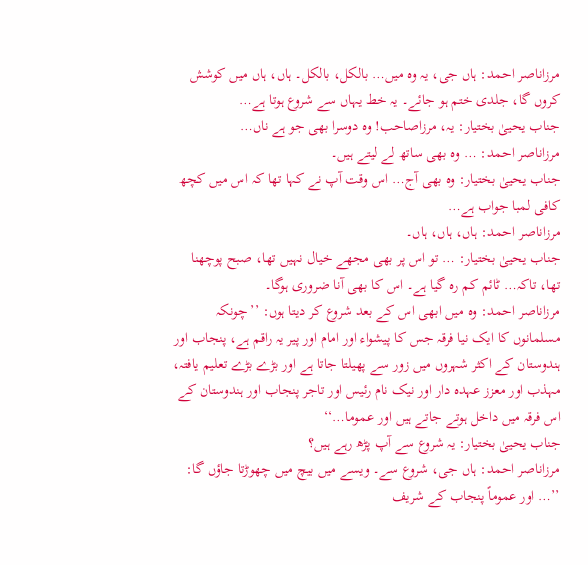مرزاناصر احمد: ہاں جی، یہ وہ میں… بالکل، بالکل۔ ہاں، ہاں میں کوشش کروں گا، جلدی ختم ہو جائے۔ یہ خط یہاں سے شروع ہوتا ہے…
جناب یحییٰ بختیار: یہ، مرزاصاحب! وہ دوسرا بھی جو ہے ناں…
مرزاناصر احمد: … وہ بھی ساتھ لے لیتے ہیں۔
جناب یحییٰ بختیار: وہ بھی آج… اس وقت آپ نے کہا تھا کہ اس میں کچھ کافی لمبا جواب ہے…
مرزاناصر احمد: ہاں، ہاں، ہاں۔
جناب یحییٰ بختیار: … تو اس پر بھی مجھے خیال نہیں تھا، صبح پوچھنا تھا، تاکہ… ٹائم کم رہ گیا ہے۔ اس کا بھی آنا ضروری ہوگا۔
مرزاناصر احمد: وہ میں ابھی اس کے بعد شروع کر دیتا ہوں: ’’چونکہ مسلمانوں کا ایک نیا فرقہ جس کا پیشواء اور امام اور پیر یہ راقم ہے، پنجاب اور ہندوستان کے اکثر شہروں میں زور سے پھیلتا جاتا ہے اور بڑے بڑے تعلیم یافتہ، مہذب اور معزز عہدہ دار اور نیک نام رئیس اور تاجر پنجاب اور ہندوستان کے اس فرقہ میں داخل ہوتے جاتے ہیں اور عموما…‘‘
جناب یحییٰ بختیار: یہ شروع سے آپ پڑھ رہے ہیں؟
مرزاناصر احمد: ہاں جی، شروع سے۔ ویسے میں بیچ میں چھوڑتا جاؤں گا: ’’… اور عموماً پنجاب کے شریف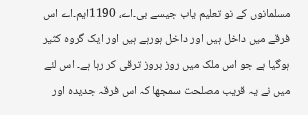مسلمانوں کے نو تعلیم یاب جیسے بی۔اے، 1190ایم۔اے اس فرقے میں داخل ہیں اور داخل ہورہے ہیں اور ایک گروہ کثیر ہوگیا ہے جو اس ملک میں روز بروز ترقی کر رہا ہے۔ اس لئے میں نے یہ قریب مصلحت سمجھا کہ اس فرقہ جدیدہ اور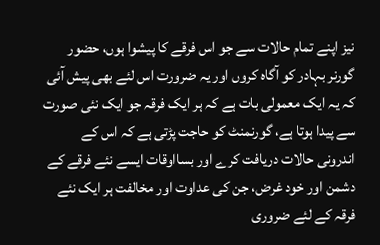نیز اپنے تمام حالات سے جو اس فرقے کا پیشوا ہوں، حضور گورنر بہادر کو آگاہ کروں اور یہ ضرورت اس لئے بھی پیش آئی کہ یہ ایک معمولی بات ہے کہ ہر ایک فرقہ جو ایک نئی صورت سے پیدا ہوتا ہے، گورنمنٹ کو حاجت پڑتی ہے کہ اس کے اندرونی حالات دریافت کرے اور بسااوقات ایسے نئے فرقے کے دشمن اور خود غرض، جن کی عداوت اور مخالفت ہر ایک نئے فرقہ کے لئے ضروری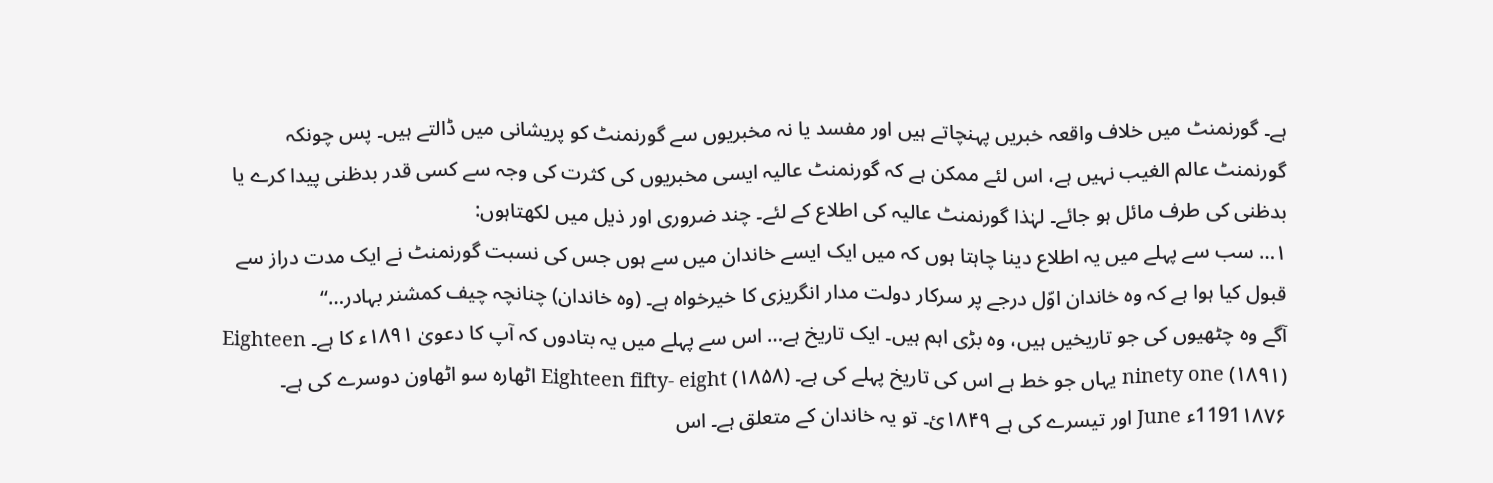ہے۔ گورنمنٹ میں خلاف واقعہ خبریں پہنچاتے ہیں اور مفسد یا نہ مخبریوں سے گورنمنٹ کو پریشانی میں ڈالتے ہیں۔ پس چونکہ گورنمنٹ عالم الغیب نہیں ہے، اس لئے ممکن ہے کہ گورنمنٹ عالیہ ایسی مخبریوں کی کثرت کی وجہ سے کسی قدر بدظنی پیدا کرے یا بدظنی کی طرف مائل ہو جائے۔ لہٰذا گورنمنٹ عالیہ کی اطلاع کے لئے۔ چند ضروری اور ذیل میں لکھتاہوں:
۱… سب سے پہلے میں یہ اطلاع دینا چاہتا ہوں کہ میں ایک ایسے خاندان میں سے ہوں جس کی نسبت گورنمنٹ نے ایک مدت دراز سے قبول کیا ہوا ہے کہ وہ خاندان اوّل درجے پر سرکار دولت مدار انگریزی کا خیرخواہ ہے۔ (وہ خاندان) چنانچہ چیف کمشنر بہادر…‘‘
آگے وہ چٹھیوں کی جو تاریخیں ہیں، وہ بڑی اہم ہیں۔ ایک تاریخ ہے… اس سے پہلے میں یہ بتادوں کہ آپ کا دعویٰ ۱۸۹۱ء کا ہے۔ Eighteen ninety one (۱۸۹۱) یہاں جو خط ہے اس کی تاریخ پہلے کی ہے۔ Eighteen fifty- eight (۱۸۵۸) اٹھارہ سو اٹھاون دوسرے کی ہے۔ 1191۱۸۷۶ء June اور تیسرے کی ہے ۱۸۴۹ئ۔ تو یہ خاندان کے متعلق ہے۔ اس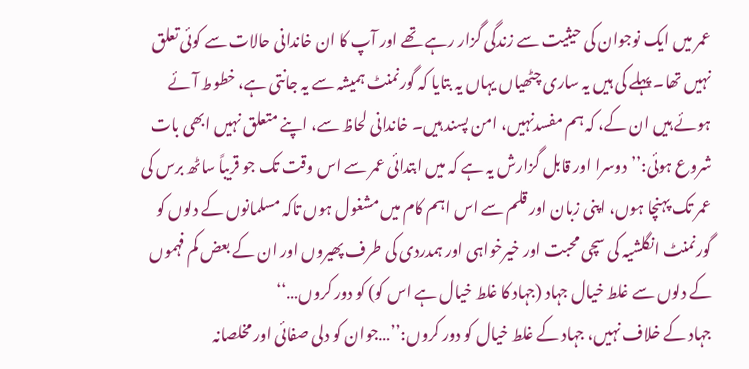عمر میں ایک نوجوان کی حیثیت سے زندگی گزار رہے تھے اور آپ کا ان خاندانی حالات سے کوئی تعلق نہیں تھا۔ پہلے کی ہیں یہ ساری چٹھیاں یہاں یہ بتایا کہ گورنمنٹ ہمیشہ سے یہ جانتی ہے، خطوط آئے ہوئے ہیں ان کے، کہ ہم مفسدنہیں، امن پسند ہیں۔ خاندانی لحاظ سے، اپنے متعلق نہیں ابھی بات شروع ہوئی:’’دوسرا اور قابل گزارش یہ ہے کہ میں ابتدائی عمر سے اس وقت تک جو قریباً ساٹھ برس کی عمر تک پہنچا ہوں، اپنی زبان اور قلم سے اس اہم کام میں مشغول ہوں تاکہ مسلمانوں کے دلوں کو گورنمنٹ انگلشیہ کی سچی محبت اور خیرخواہی اور ہمدردی کی طرف پھیروں اور ان کے بعض کم فہموں کے دلوں سے غلط خیال جہاد (جہاد کا غلط خیال ہے اس کو) کو دور کروں…‘‘
جہاد کے خلاف نہیں، جہاد کے غلط خیال کو دور کروں:’’…جوان کو دلی صفائی اور مخلصانہ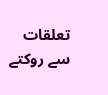تعلقات سے روکتے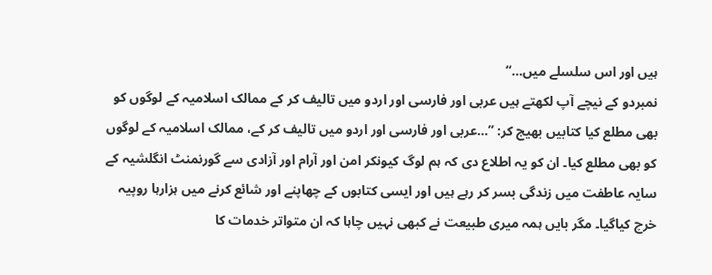ہیں اور اس سلسلے میں…‘‘
نمبردو کے نیچے آپ لکھتے ہیں عربی اور فارسی اور اردو میں تالیف کر کے ممالک اسلامیہ کے لوگوں کو بھی مطلع کیا کتابیں بھیج کر: ’’…عربی اور فارسی اور اردو میں تالیف کر کے، ممالک اسلامیہ کے لوگوں کو بھی مطلع کیا۔ ان کو یہ اطلاع دی کہ ہم لوگ کیونکر امن اور آرام اور آزادی سے گورنمنٹ انگلشیہ کے سایہ عاطفت میں زندگی بسر کر رہے ہیں اور ایسی کتابوں کے چھاپنے اور شائع کرنے میں ہزارہا روپیہ خرچ کیاگیا۔ مگر بایں ہمہ میری طبیعت نے کبھی نہیں چاہا کہ ان متواتر خدمات کا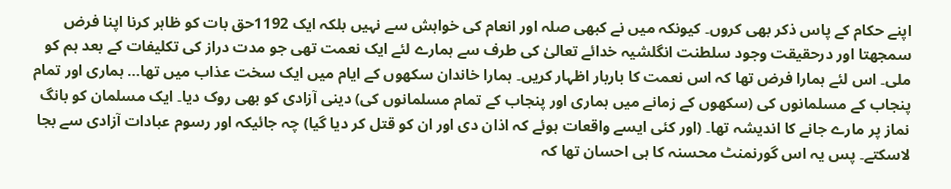اپنے حکام کے پاس ذکر بھی کروں۔ کیونکہ میں نے کبھی صلہ اور انعام کی خواہش سے نہیں بلکہ ایک 1192حق بات کو ظاہر کرنا اپنا فرض سمجھتا اور درحقیقت وجود سلطنت انگلشیہ خدائے تعالیٰ کی طرف سے ہمارے لئے ایک نعمت تھی جو مدت دراز کی تکلیفات کے بعد ہم کو ملی۔ اس لئے ہمارا فرض تھا کہ اس نعمت کا باربار اظہار کریں۔ ہمارا خاندان سکھوں کے ایام میں ایک سخت عذاب میں تھا… ہماری اور تمام پنجاب کے مسلمانوں کی (سکھوں کے زمانے میں ہماری اور پنجاب کے تمام مسلمانوں کی) دینی آزادی کو بھی روک دیا۔ ایک مسلمان کو بانگ نماز پر مارے جانے کا اندیشہ تھا۔ (اور کئی ایسے واقعات ہوئے کہ اذان دی اور ان کو قتل کر دیا گیا) چہ جائیکہ اور رسوم عبادات آزادی سے بجا لاسکتے۔ پس یہ اس گورنمنٹ محسنہ کا ہی احسان تھا کہ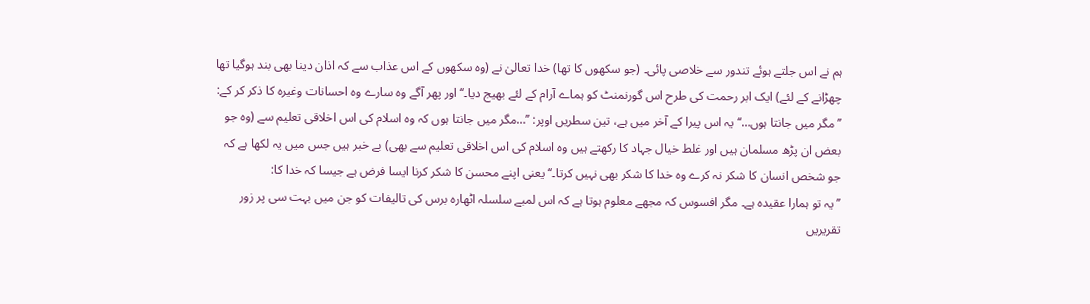ہم نے اس جلتے ہوئے تندور سے خلاصی پائی۔ (جو سکھوں کا تھا) خدا تعالیٰ نے (وہ سکھوں کے اس عذاب سے کہ اذان دینا بھی بند ہوگیا تھا چھڑانے کے لئے) ایک ابر رحمت کی طرح اس گورنمنٹ کو ہماے آرام کے لئے بھیج دیا۔‘‘ اور پھر آگے وہ سارے وہ احسانات وغیرہ کا ذکر کر کے:
’’مگر میں جانتا ہوں…‘‘ یہ اس پیرا کے آخر میں ہے، تین سطریں اوپر: ’’…مگر میں جانتا ہوں کہ وہ اسلام کی اس اخلاقی تعلیم سے (وہ جو بعض ان پڑھ مسلمان ہیں اور غلط خیال جہاد کا رکھتے ہیں وہ اسلام کی اس اخلاقی تعلیم سے بھی) بے خبر ہیں جس میں یہ لکھا ہے کہ جو شخص انسان کا شکر نہ کرے وہ خدا کا شکر بھی نہیں کرتا۔‘‘ یعنی اپنے محسن کا شکر کرنا ایسا فرض ہے جیسا کہ خدا کا:
’’یہ تو ہمارا عقیدہ ہے۔ مگر افسوس کہ مجھے معلوم ہوتا ہے کہ اس لمبے سلسلہ اٹھارہ برس کی تالیفات کو جن میں بہت سی پر زور تقریریں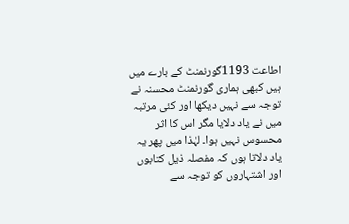اطاعت 1193گورنمنٹ کے بارے میں ہیں کبھی ہماری گورنمنٹ محسنہ نے توجہ سے نہیں دیکھا اور کئی مرتبہ میں نے یاد دلایا مگر اس کا اثر محسوس نہیں ہوا۔ لہٰذا میں پھر یہ یاد دلاتا ہوں کہ مفصلہ ذیل کتابوں اور اشتہاروں کو توجہ سے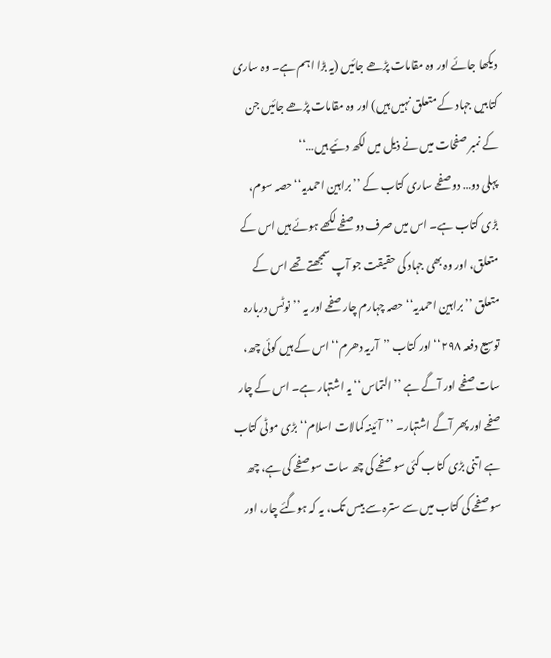دیکھا جائے اور وہ مقامات پڑھے جائیں (یہ بڑا اہم ہے۔ وہ ساری کتابیں جہاد کے متعلق نہیں ہیں) اور وہ مقامات پڑھے جائیں جن کے نمبر صفحات میں نے ذیل میں لکھ دئیے ہیں…‘‘
پہلی دو… دو صفحے ساری کتاب کے ’’براہین احمدیہ‘‘ حصہ سوم، بڑی کتاب ہے۔ اس میں صرف دو صفحے لکھے ہوئے ہیں اس کے متعلق، اور وہ بھی جہاد کی حقیقت جو آپ سمجھتے تھے اس کے متعلق ’’براہین احمدیہ‘‘ حصہ چہارم چار صفحے اور یہ ’’نوٹس دربارہ توسیع دفعہ ۲۹۸‘‘ اور کتاب ’’آریہ دھرم‘‘ اس کے ہیں کوئی چھ، سات صفحے اور آگے ہے ’’التماس‘‘ یہ اشتہار ہے۔ اس کے چار صفحے اور پھر آگے اشتہار۔ ’’آئینہ کمالات اسلام‘‘ بڑی موٹی کتاب ہے اتنی بڑی کتاب کئی سو صفحے کی چھ سات سو صفحے کی ہے، چھ سو صفحے کی کتاب میں سے سترہ سے بیس تک، یہ کہ ہوگئے چار، اور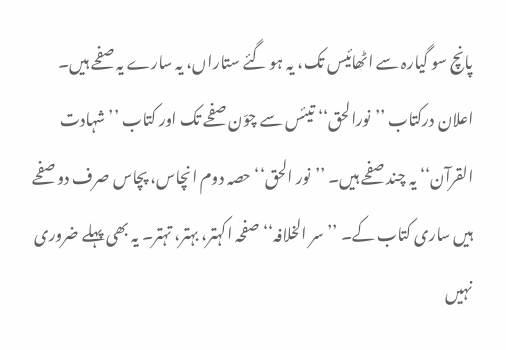پانچ سو گیارہ سے اٹھائیس تک، یہ ہو گئے ستاراں، یہ سارے یہ صفحے ہیں۔ اعلان درکتاب ’’نورالحق‘‘ تیئس سے چوّن صفحے تک اور کتاب ’’شہادت القرآن‘‘ یہ چند صفحے ہیں۔ ’’نور الحق‘‘ حصہ دوم انچاس، پچاس صرف دو صفحے ہیں ساری کتاب کے۔ ’’سر الخلافہ‘‘ صفحہ اکہتر، بہتر، تہتر۔ یہ بھی پہلے ضروری نہیں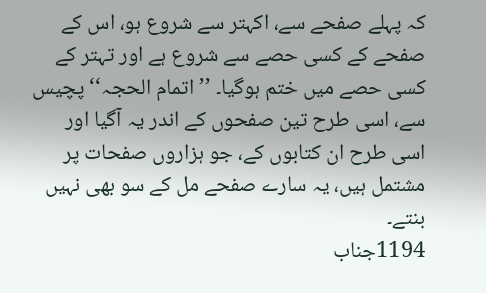کہ پہلے صفحے سے، اکہتر سے شروع ہو، اس کے صفحے کے کسی حصے سے شروع ہے اور تہتر کے کسی حصے میں ختم ہوگیا۔ ’’اتمام الحجہ‘‘ پچیس سے، اسی طرح تین صفحوں کے اندر یہ آگیا اور اسی طرح ان کتابوں کے، جو ہزاروں صفحات پر مشتمل ہیں، یہ سارے صفحے مل کے سو بھی نہیں بنتے۔
1194جناب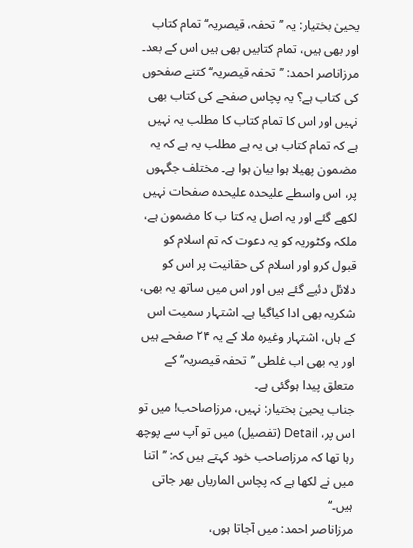یحییٰ بختیار: یہ ’’تحفہ، قیصریہ‘‘ تمام کتاب اور بھی ہیں، تمام کتابیں بھی ہیں اس کے بعد۔
مرزاناصر احمد: ’’تحفہ قیصریہ‘‘ کتنے صفحوں کی کتاب ہے؟ یہ پچاس صفحے کی کتاب بھی نہیں اور اس کا تمام کتاب کا مطلب یہ نہیں ہے کہ تمام کتاب ہی یہ ہے مطلب یہ ہے کہ یہ مضمون پھیلا ہوا بیان ہوا ہے۔ مختلف جگہوں پر، اس واسطے علیحدہ علیحدہ صفحات نہیں لکھے گئے اور یہ اصل یہ کتا ب کا مضمون ہے، ملکہ وکٹوریہ کو یہ دعوت کہ تم اسلام کو قبول کرو اور اسلام کی حقانیت پر اس کو دلائل دئیے گئے ہیں اور اس میں ساتھ یہ بھی، شکریہ بھی ادا کیاگیا ہے۔ اشتہار سمیت اس کے ہاں، اشتہار وغیرہ ملا کے یہ ۲۴ صفحے ہیں اور یہ بھی اب غلطی ’’تحفہ قیصریہ‘‘ کے متعلق پیدا ہوگئی ہے۔
جناب یحییٰ بختیار: نہیں، مرزاصاحب! میں تو اس پر، Detail (تفصیل) میں تو آپ سے پوچھ رہا تھا کہ مرزاصاحب خود کہتے ہیں کہ: ’’اتنا میں نے لکھا ہے کہ پچاس الماریاں بھر جاتی ہیں۔‘‘
مرزاناصر احمد: میں آجاتا ہوں،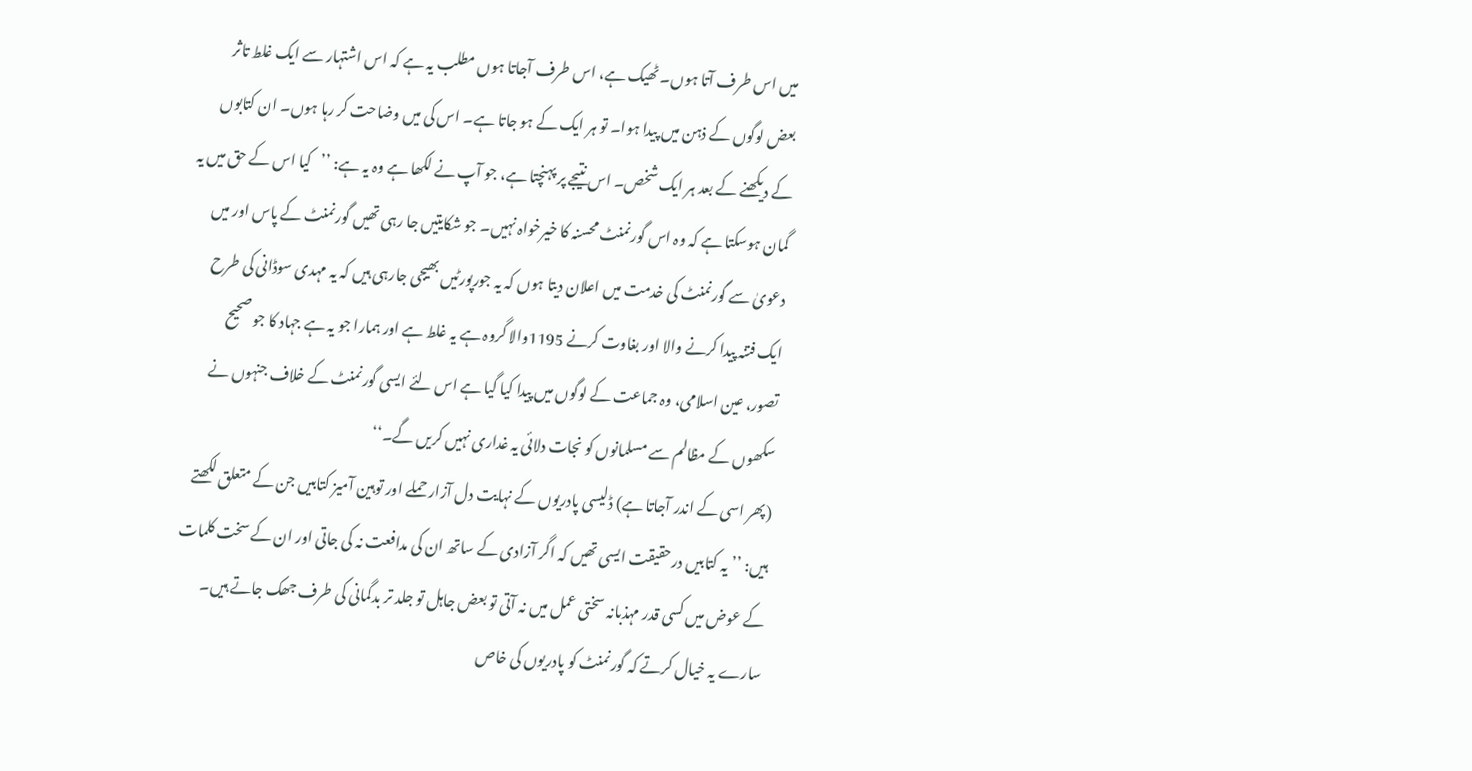میں اس طرف آتا ہوں۔ ٹھیک ہے، اس طرف آجاتا ہوں مطلب یہ ہے کہ اس اشتہار سے ایک غلط تاثر بعض لوگوں کے ذہن میں پیدا ہوا۔ تو ہر ایک کے ہو جاتا ہے۔ اس کی میں وضاحت کر رہا ہوں۔ ان کتابوں کے دیکھنے کے بعد ہر ایک شخص۔ اس نتیجے پر پہنچتا ہے، جو آپ نے لکھا ہے وہ یہ ہے: ’’کیا اس کے حق میں یہ گمان ہوسکتا ہے کہ وہ اس گورنمنٹ محسنہ کا خیرخواہ نہیں۔ جو شکایتیں جا رہی تھیں گورنمنٹ کے پاس اور میں دعویٰ سے گورنمنٹ کی خدمت میں اعلان دیتا ہوں کہ یہ جورپورٹیں بھیجی جارہی ہیں کہ یہ مہدی سوڈانی کی طرح ایک فتنہ پیدا کرنے والا اور بغاوت کرنے 1195والا گروہ ہے یہ غلط ہے اور ہمارا جو یہ ہے جہاد کا جو صحیح تصور، عین اسلامی، وہ جماعت کے لوگوں میں پیدا کیا گیا ہے اس لئے ایسی گورنمنٹ کے خلاف جنہوں نے سکھوں کے مظالم سے مسلمانوں کو نجات دلائی یہ غداری نہیں کریں گے۔‘‘
(پھر اسی کے اندر آجاتا ہے) ڈلیسی پادریوں کے نہایت دل آزار حملے اور توہین آمیز کتابیں جن کے متعلق لکھتے ہیں: ’’یہ کتابیں درحقیقت ایسی تھیں کہ اگر آزادی کے ساتھ ان کی مدافعت نہ کی جاتی اور ان کے سخت کلمات کے عوض میں کسی قدر مہذبانہ سختی عمل میں نہ آتی تو بعض جاہل تو جلد تر بدگمانی کی طرف جھک جاتے ہیں۔ سارے یہ خیال کرتے کہ گورنمنٹ کو پادریوں کی خاص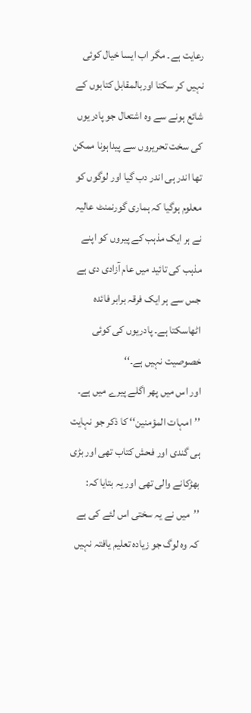رعایت ہے۔ مگر اب ایسا خیال کوئی نہیں کر سکتا اوربالمقابل کتابوں کے شائع ہونے سے وہ اشتعال جو پادریوں کی سخت تحریروں سے پیداہونا ممکن تھا اندر ہی اندر دب گیا اور لوگوں کو معلوم ہوگیا کہ ہماری گورنمنٹ عالیہ نے ہر ایک مذہب کے پیروں کو اپنے مذہب کی تائید میں عام آزادی دی ہے جس سے ہر ایک فرقہ برابر فائدہ اٹھاسکتا ہے۔ پادریوں کی کوئی خصوصیت نہیں ہے۔‘‘
اور اس میں پھر اگلے پیرے میں ہے۔ ’’امہات المؤمنین‘‘ کا ذکر جو نہایت ہی گندی اور فحش کتاب تھی اور بڑی بھڑکانے والی تھی اور یہ بتایا کہ: ’’میں نے یہ سختی اس لئے کی ہے کہ وہ لوگ جو زیادہ تعلیم یافتہ نہیں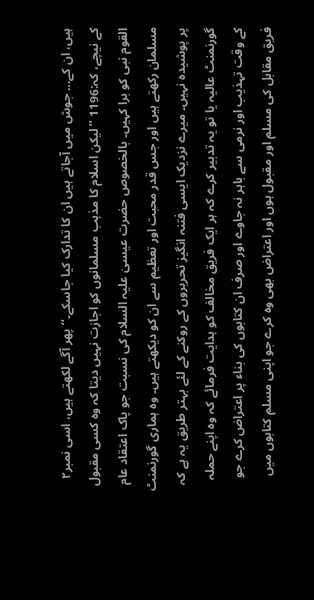ہیں، ان کے… جوش میں آجاتے ہیں ان کا تدارک کیا جاسکے۔‘‘ پھر آگے لکھتے ہیں، اسی نمبر۲ کے نیچے، کہ:1196 ’’لیکن اسلام کا مذہب مسلمانوں کو اجازت نہیں دیتا کہ وہ کسی مقبول القوم نبی کو برا کہیں۔ بالخصوص حضرت عیسیٰ علیہ السلام کی نسبت جو پاک اعتقاد عام مسلمان رکھتے ہیں اور جس قدر محبت اور تعظیم سے ان کو دیکھتے ہیں۔ وہ ہماری گورنمنٹ پر پوشیدہ نہیں۔ میرے نزدیک ایسی فتنہ انگیز تحریروں کے روکنے کے لئے بہتر طریق یہ ہے کہ گورنمنٹ عالیہ یا تو یہ تدبیر کرے کہ ہر ایک فریق مخالف کو ہدایت فرمائے کہ وہ اپنے حملہ کے وقت تہذیب اور نرمی سے باہر نہ جاوے اور صرف ان کتابوں کی بناء پر اعتراض کرے جو فریق مقابل کی مسلم اور مقبول ہوں اور اعتراض بھی وہ کرے جو اپنی مسلم کتابوں میں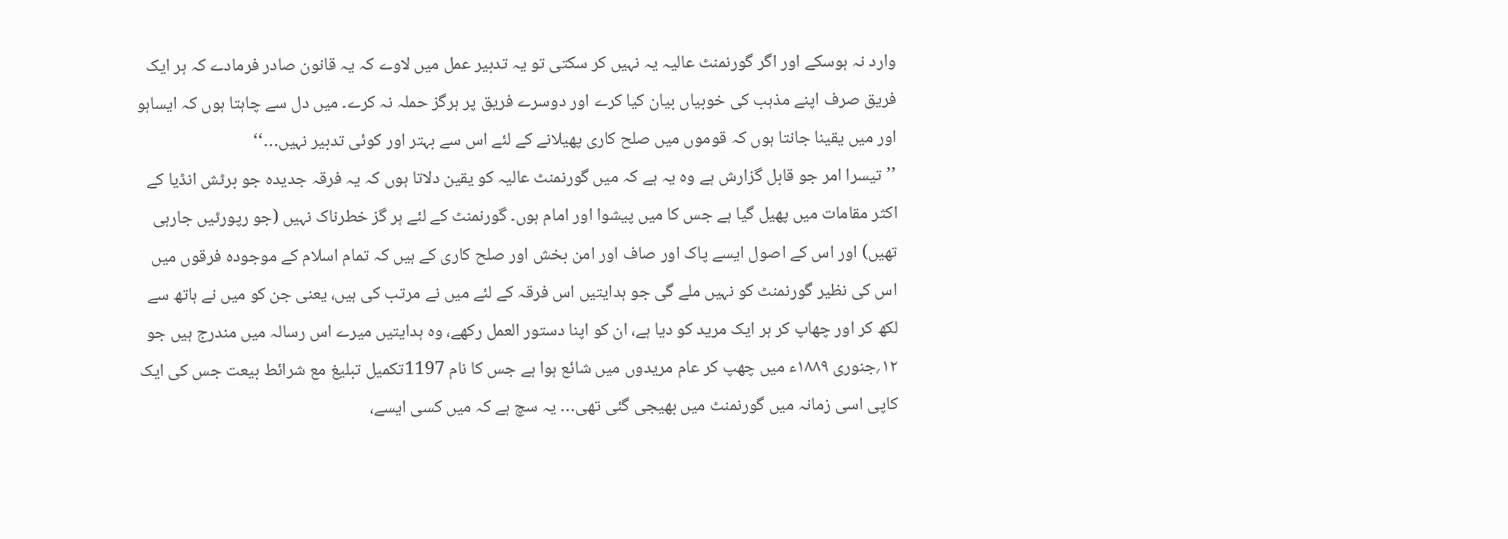وارد نہ ہوسکے اور اگر گورنمنٹ عالیہ یہ نہیں کر سکتی تو یہ تدبیر عمل میں لاوے کہ یہ قانون صادر فرمادے کہ ہر ایک فریق صرف اپنے مذہب کی خوبیاں بیان کیا کرے اور دوسرے فریق پر ہرگز حملہ نہ کرے۔ میں دل سے چاہتا ہوں کہ ایساہو اور میں یقینا جانتا ہوں کہ قوموں میں صلح کاری پھیلانے کے لئے اس سے بہتر اور کوئی تدبیر نہیں…‘‘
’’تیسرا امر جو قابل گزارش ہے وہ یہ ہے کہ میں گورنمنٹ عالیہ کو یقین دلاتا ہوں کہ یہ فرقہ جدیدہ جو برٹش انڈیا کے اکثر مقامات میں پھیل گیا ہے جس کا میں پیشوا اور امام ہوں۔ گورنمنٹ کے لئے ہر گز خطرناک نہیں (جو رپورٹیں جارہی تھیں) اور اس کے اصول ایسے پاک اور صاف اور امن بخش اور صلح کاری کے ہیں کہ تمام اسلام کے موجودہ فرقوں میں اس کی نظیر گورنمنٹ کو نہیں ملے گی جو ہدایتیں اس فرقہ کے لئے میں نے مرتب کی ہیں، یعنی جن کو میں نے ہاتھ سے لکھ کر اور چھاپ کر ہر ایک مرید کو دیا ہے، ان کو اپنا دستور العمل رکھے، وہ ہدایتیں میرے اس رسالہ میں مندرج ہیں جو ۱۲؍جنوری ۱۸۸۹ء میں چھپ کر عام مریدوں میں شائع ہوا ہے جس کا نام 1197تکمیل تبلیغ مع شرائط بیعت جس کی ایک کاپی اسی زمانہ میں گورنمنٹ میں بھیجی گئی تھی… یہ سچ ہے کہ میں کسی ایسے،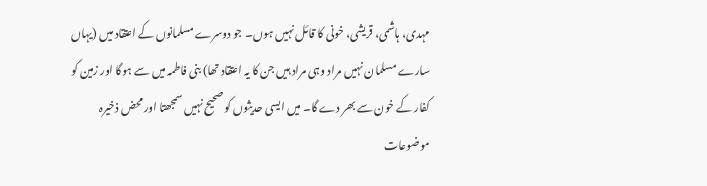مہدی، ہاشمی، قریشی، خونی کا قائل نہیں ہوں۔ جو دوسرے مسلمانوں کے اعتقاد میں (یہاں سارے مسلمان نہیں مراد وہی مراد ہیں جن کا یہ اعتقاد تھا) بنی فاطمہ میں سے ہوگا اور زمین کو کفار کے خون سے بھر دے گا۔ میں ایسی حدیثوں کو صحیح نہیں سمجھتا اور محض ذخیرہ موضوعات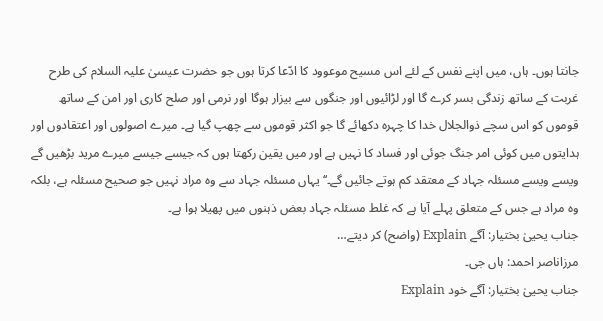جانتا ہوں۔ ہاں، میں اپنے نفس کے لئے اس مسیح موعوود کا ادّعا کرتا ہوں جو حضرت عیسیٰ علیہ السلام کی طرح غربت کے ساتھ زندگی بسر کرے گا اور لڑائیوں اور جنگوں سے بیزار ہوگا اور نرمی اور صلح کاری اور امن کے ساتھ قوموں کو اس سچے ذوالجلال خدا کا چہرہ دکھائے گا جو اکثر قوموں سے چھپ گیا ہے۔ میرے اصولوں اور اعتقادوں اور ہدایتوں میں کوئی امر جنگ جوئی اور فساد کا نہیں ہے اور میں یقین رکھتا ہوں کہ جیسے جیسے میرے مرید بڑھیں گے ویسے ویسے مسئلہ جہاد کے معتقد کم ہوتے جائیں گے۔‘‘ یہاں مسئلہ جہاد سے وہ مراد نہیں جو صحیح مسئلہ ہے، بلکہ وہ مراد ہے جس کے متعلق پہلے آیا ہے کہ غلط مسئلہ جہاد بعض ذہنوں میں پھیلا ہوا ہے۔
جناب یحییٰ بختیار: آگے Explain (واضح) کر دیتے…
مرزاناصر احمد: ہاں جی۔
جناب یحییٰ بختیار: آگے خود Explain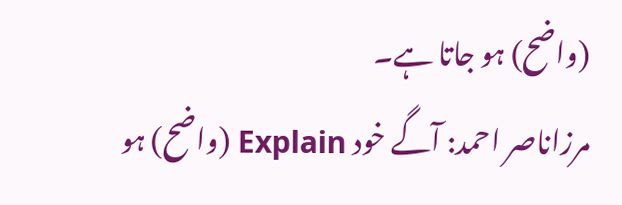(واضح) ہو جاتا ہے۔
مرزاناصر احمد: آگے خود Explain (واضح) ہو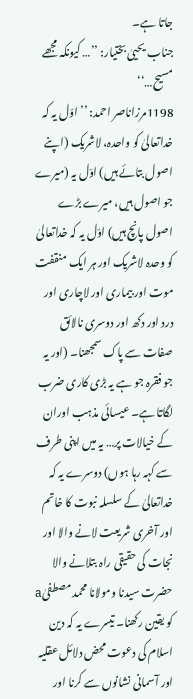جاتا ہے۔
جناب یحییٰ بختیار: ’’… کیونکہ مجھے مسیح…‘‘
1198مرزاناصر احمد: ’’اوّل یہ کہ خداتعالیٰ کو واحدہ، لاشریک (اپنے اصول بتائے ہیں) اوّل یہ (میرے جو اصول ہیں، میرے بڑے اصول پانچ ہیں) اوّل یہ کہ خداتعالیٰ کو وحدہ لاشریک اور ہر ایک منقفت موت اور بیماری اور لاچاری اور درد اور دکھ اور دوسری نالائق صفات سے پاک سمجھنا۔ (اور یہ جو فقرہ جو ہے یہ بڑی کاری ضرب لگاتا ہے۔ عیسائی مذہب اوران کے خیالات پر… یہ میں اپنی طرف سے کہہ رہا ہوں) دوسرے یہ کہ خداتعالیٰ کے سلسلہ نبوت کا خاتم اور آخری شریعت لانے والا اور نجات کی حقیقی راہ بتلانے والا حضرت سیدنا ومولانا محمد مصطفیٰa کو یقین رکھنا۔ تیسرے یہ کہ دین اسلام کی دعوت محض دلائل عقلیہ اور آسمانی نشانوں سے کرنا اور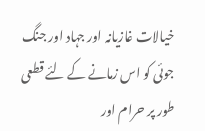خیالات غازیانہ اور جہاد اور جنگ جوئی کو اس زمانے کے لئے قطعی طور پر حرام اور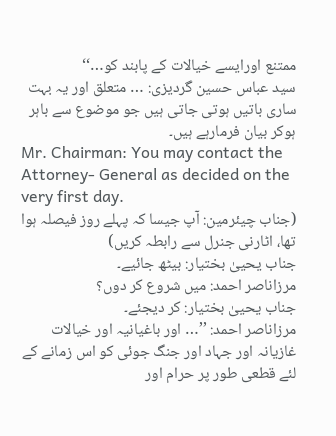ممتنع اورایسے خیالات کے پابند کو…‘‘
سید عباس حسین گردیزی: … متعلق اور یہ بہت ساری باتیں ہوتی جاتی ہیں جو موضوع سے باہر ہوکر بیان فرمارہے ہیں۔
Mr. Chairman: You may contact the Attorney- General as decided on the very first day.
(جناب چیئرمین: آپ جیسا کہ پہلے روز فیصلہ ہوا تھا، اٹارنی جنرل سے رابطہ کریں)
جناب یحییٰ بختیار: بیٹھ جائیے۔
مرزاناصر احمد: میں شروع کر دوں؟
جناب یحییٰ بختیار: کر دیجئے۔
مرزاناصر احمد: ’’… اور باغیانیہ اور خیالات غازیانہ اور جہاد اور جنگ جوئی کو اس زمانے کے لئے قطعی طور پر حرام اور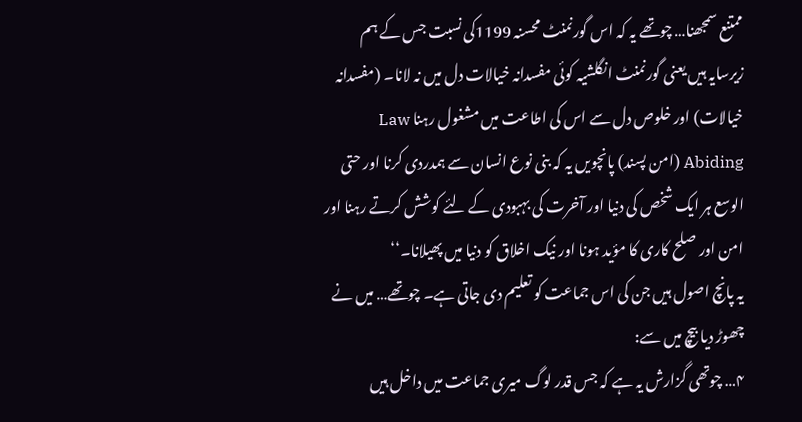ممتنع سمجھنا… چوتھے یہ کہ اس گورنمنٹ محسنہ 1199کی نسبت جس کے ہم زیرسایہ ہیں یعنی گورنمنٹ انگلشیہ کوئی مفسدانہ خیالات دل میں نہ لانا۔ (مفسدانہ خیالات) اور خلوص دل سے اس کی اطاعت میں مشغول رہنا Law Abiding (امن پسند) پانچویں یہ کہ بنی نوع انسان سے ہمدردی کرنا اور حتی الوسع ہر ایک شخص کی دنیا اور آخرت کی بہبودی کے لئے کوشش کرتے رہنا اور امن اور صلح کاری کا مؤید ہونا اور نیک اخلاق کو دنیا میں پھیلانا۔‘‘
یہ پانچ اصول ہیں جن کی اس جماعت کو تعلیم دی جاتی ہے۔ چوتھے… میں نے چھوڑ دیا بیچ میں سے:
۴… چوتھی گزارش یہ ہے کہ جس قدر لوگ میری جماعت میں داخل ہیں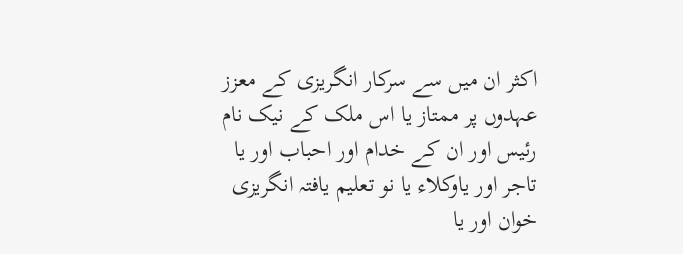اکثر ان میں سے سرکار انگریزی کے معزز عہدوں پر ممتاز یا اس ملک کے نیک نام رئیس اور ان کے خدام اور احباب اور یا تاجر اور یاوکلاء یا نو تعلیم یافتہ انگریزی خوان اور یا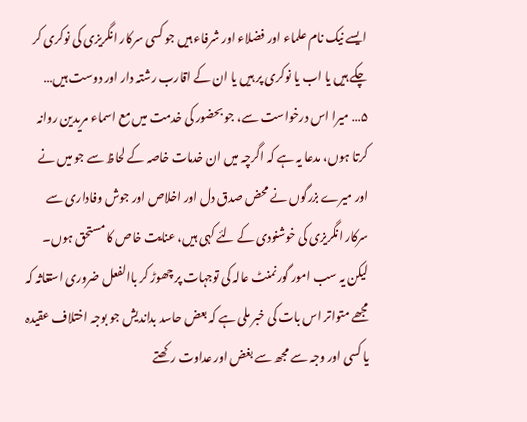ایسے نیک نام علماء اور فضلاء اور شرفاء ہیں جو کسی سرکار انگریزی کی نوکری کر چکے ہیں یا اب یا نوکری پر ہیں یا ان کے اقارب رشتہ دار اور دوست ہیں…
۵… میرا اس درخواست سے، جو بحضور کی خدمت میں مع اسماء مریدین روانہ کرتا ہوں، مدعا یہ ہے کہ اگرچہ میں ان خدمات خاصہ کے لحاظ سے جو میں نے اور میرے بزرگوں نے محض صدق دل اور اخلاص اور جوش وفاداری سے سرکار انگریزی کی خوشنودی کے لئے کہی ہیں، عنایت خاص کا مستحق ہوں۔ لیکن یہ سب امور گورنمنٹ عالہ کی توجہات پر چھوڑ کر باالفعل ضروری استغاثہ کہ مجھے متواتر اس بات کی خبر ملی ہے کہ بعض حاسد بداندیش جو بوجہ اختلاف عقیدہ یا کسی اور وجہ سے مجھ سے بغض اور عداوت رکھتے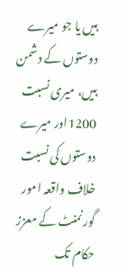ہیں یا جو میرے دوستوں کے دشمن ہیں، میری نسبت 1200اور میرے دوستوں کی نسبت خلاف واقعہ امور گورنمنٹ کے معزز حکام تک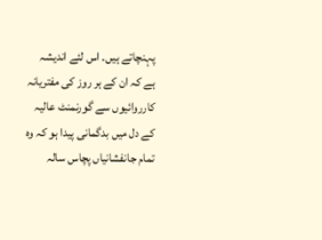پہنچاتے ہیں۔ اس لئے اندیشہ ہے کہ ان کے ہر روز کی مفتریانہ کارروائیوں سے گورنمنٹ عالیہ کے دل میں بدگمانی پیدا ہو کہ وہ تمام جانفشانیاں پچاس سالہ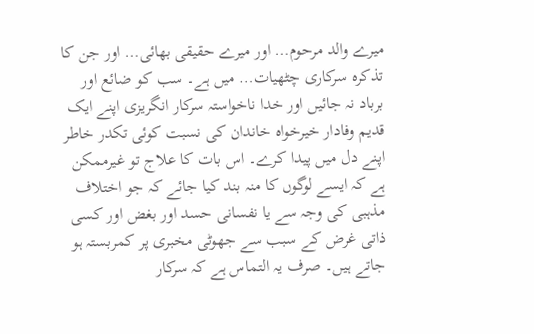میرے والد مرحوم… اور میرے حقیقی بھائی… اور جن کا تذکرہ سرکاری چٹھیات… میں ہے۔ سب کو ضائع اور برباد نہ جائیں اور خدا ناخواستہ سرکار انگریزی اپنے ایک قدیم وفادار خیرخواہ خاندان کی نسبت کوئی تکدر خاطر اپنے دل میں پیدا کرے۔ اس بات کا علاج تو غیرممکن ہے کہ ایسے لوگوں کا منہ بند کیا جائے کہ جو اختلاف مذہبی کی وجہ سے یا نفسانی حسد اور بغض اور کسی ذاتی غرض کے سبب سے جھوٹی مخبری پر کمربستہ ہو جاتے ہیں۔ صرف یہ التماس ہے کہ سرکار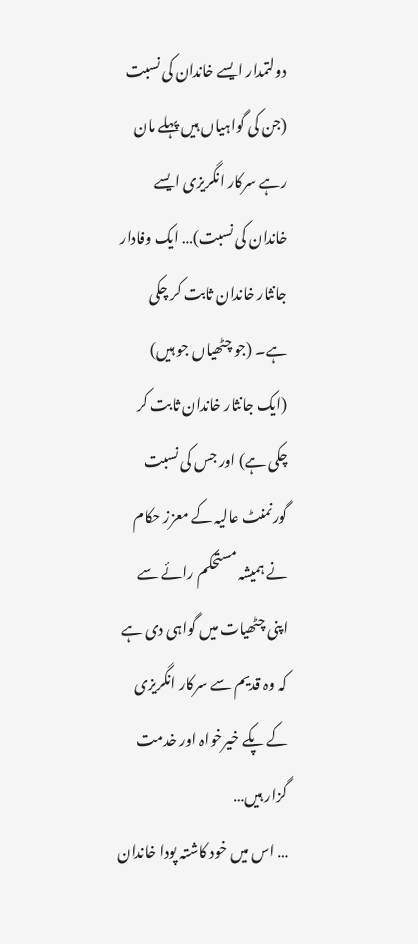دولتمدار ایسے خاندان کی نسبت (جن کی گواہیاں ہیں پہلے مان رہے سرکار انگریزی ایسے خاندان کی نسبت)… ایک وفادار جانثار خاندان ثابت کر چکی ہے۔ (جو چٹھیاں جو ہیں) (ایک جانثار خاندان ثابت کر چکی ہے) اور جس کی نسبت گورنمنٹ عالیہ کے معزز حکام نے ہمیشہ مستحکم رائے سے اپنی چٹھیات میں گواہی دی ہے کہ وہ قدیم سے سرکار انگریزی کے پکے خیرخواہ اور خدمت گزار ہیں…
… اس میں خود کاشتہ پودا خاندان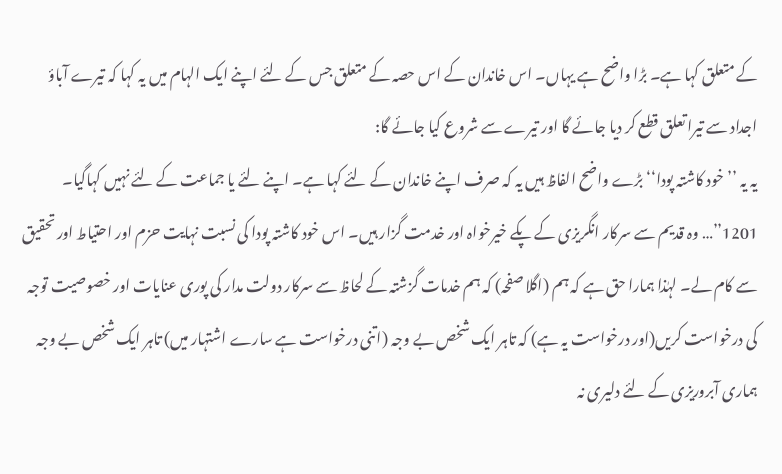کے متعلق کہا ہے۔ بڑا واضح ہے یہاں۔ اس خاندان کے اس حصہ کے متعلق جس کے لئے اپنے ایک الہام میں یہ کہا کہ تیرے آباؤ اجداد سے تیرا تعلق قطع کر دیا جائے گا اور تیرے سے شروع کیا جائے گا:
یہ یہ ’’خود کاشتہ پودا‘‘ بڑے واضح الفاظ ہیں یہ کہ صرف اپنے خاندان کے لئے کہا ہے۔ اپنے لئے یا جماعت کے لئے نہیں کہاگیا۔
1201’’… وہ قدیم سے سرکار انگریزی کے پکے خیرخواہ اور خدمت گزار ہیں۔ اس خود کاشتہ پودا کی نسبت نہایت حزم اور احتیاط اور تحقیق سے کام لے۔ لہٰذا ہمارا حق ہے کہ ہم (اگلا صفحہ) کہ ہم خدمات گزشتہ کے لحاظ سے سرکار دولت مدار کی پوری عنایات اور خصوصیت توجہ کی درخواست کریں(اور درخواست یہ ہے) کہ تاہر ایک شخص بے وجہ (اتنی درخواست ہے سارے اشتہار میں) تاہر ایک شخص بے وجہ ہماری آبروریزی کے لئے دلیری نہ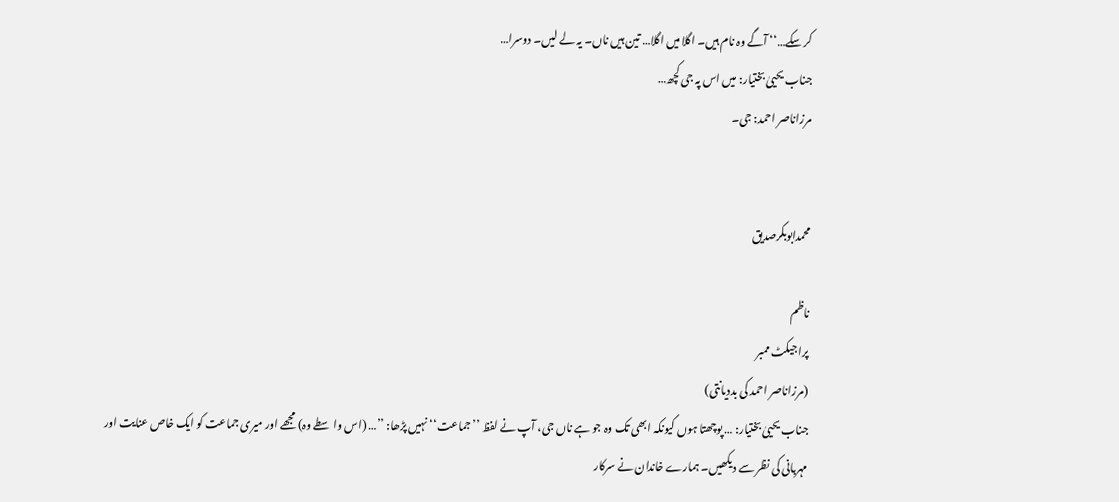کر سکے…‘‘ آگے وہ نام ہیں۔ اگلا میں اگلا… تین ہیں ناں۔ یہ لے لیں۔ دوسرا…
جناب یحییٰ بختیار: میں اس پہ جی کچھ…
مرزاناصر احمد: جی۔


محمدابوبکرصدیق

ناظم
پراجیکٹ ممبر
(مرزاناصر احمد کی بددیانتی)
جناب یحییٰ بختیار: … پوچھتا ہوں کیونکہ ابھی تک وہ جو ہے ناں جی، آپ نے لفظ ’’جماعت‘‘ نہیں پڑھا: ’’… (اس واسطے وہ) مجھے اور میری جماعت کو ایک خاص عنایت اور مہربانی کی نظر سے دیکھیں۔ ہمارے خاندان نے سرکار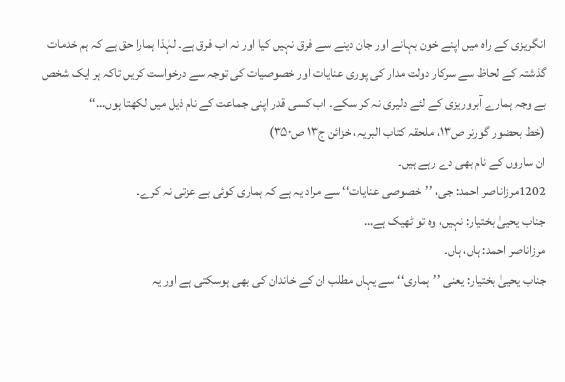انگریزی کے راہ میں اپنے خون بہانے اور جان دینے سے فرق نہیں کیا اور نہ اب فرق ہے۔ لہٰذا ہمارا حق ہے کہ ہم خدمات گذشتہ کے لحاظ سے سرکار دولت مدار کی پوری عنایات اور خصوصیات کی توجہ سے درخواست کریں تاکہ ہر ایک شخص بے وجہ ہمارے آبروریزی کے لئے دلیری نہ کر سکے۔ اب کسی قدر اپنی جماعت کے نام ذیل میں لکھتا ہوں…‘‘
(خط بحضور گورنر ص۱۳، ملحقہ کتاب البریہ، خزائن ج۱۳ ص۳۵۰)
ان ساروں کے نام بھی دے رہے ہیں۔
1202مرزاناصر احمد: جی، ’’خصوصی عنایات‘‘ سے مراد یہ ہے کہ ہماری کوئی بے عزتی نہ کرے۔
جناب یحییٰ بختیار: نہیں، وہ تو ٹھیک ہے…
مرزاناصر احمد: ہاں، ہاں۔
جناب یحییٰ بختیار: یعنی ’’ہماری‘‘ سے یہاں مطلب ان کے خاندان کی بھی ہوسکتی ہے اور یہ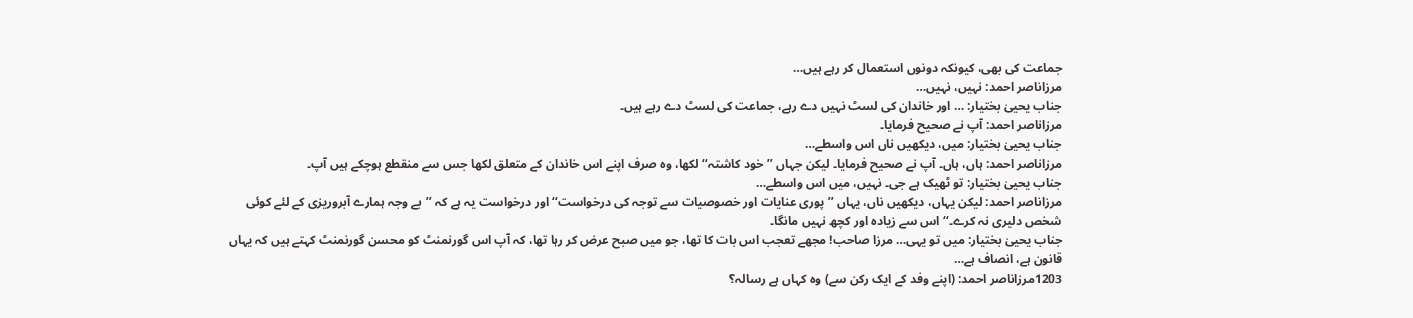جماعت کی بھی، کیونکہ دونوں استعمال کر رہے ہیں…
مرزاناصر احمد: نہیں، نہیں…
جناب یحییٰ بختیار: … اور خاندان کی لسٹ نہیں دے رہے، جماعت کی لسٹ دے رہے ہیں۔
مرزاناصر احمد: آپ نے صحیح فرمایا۔
جناب یحییٰ بختیار: میں، دیکھیں ناں اس واسطے…
مرزاناصر احمد: ہاں، ہاں۔ آپ نے صحیح فرمایا۔ لیکن جہاں ’’خود کاشتہ‘‘ لکھا، وہ صرف اپنے اس خاندان کے متعلق لکھا جس سے منقطع ہوچکے ہیں آپ۔
جناب یحییٰ بختیار: تو ٹھیک ہے جی۔ نہیں، میں اس واسطے…
مرزاناصر احمد: لیکن یہاں، دیکھیں ناں، یہاں ’’پوری عنایات اور خصوصیات سے توجہ کی درخواست‘‘ اور درخواست یہ ہے کہ ’’بے وجہ ہمارے آبروریزی کے لئے کوئی شخص دلیری نہ کرے۔‘‘ اس سے زیادہ اور کچھ نہیں مانگا۔
جناب یحییٰ بختیار: میں تو یہی… مرزا صاحب! مجھے تعجب اس بات کا تھا، جو میں صبح عرض کر رہا تھا، کہ آپ اس گورنمنٹ کو محسن گورنمنٹ کہتے ہیں کہ یہاں قانون ہے، انصاف ہے…
1203مرزاناصر احمد: (اپنے وفد کے ایک رکن سے) وہ کہاں ہے رسالہ؟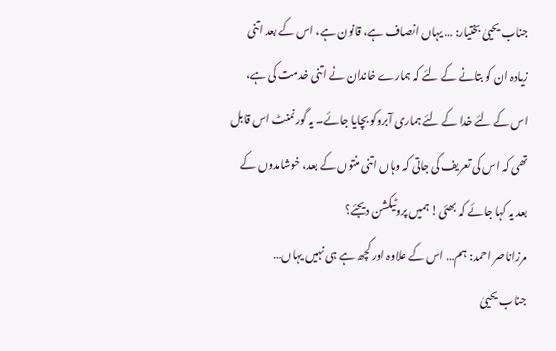جناب یحییٰ بختیار: … یہاں انصاف ہے، قانون ہے، اس کے بعد اتنی زیادہ ان کو بتانے کے لئے کہ ہمارے خاندان نے اتنی خدمت کی ہے، اس کے لئے خدا کے لئے ہماری آبروکو بچایا جائے۔ یہ گورنمنٹ اس قابل تھی کہ اس کی تعریف کی جاتی کہ وہاں اتنی منتوں کے بعد، خوشامدوں کے بعد یہ کہا جائے کہ بھئی! ہمیں پروٹیکشن دیجئے؟
مرزاناصر احمد: ہم… اس کے علاوہ اور کچھ ہے ہی نہیں یہاں…
جناب یحییٰ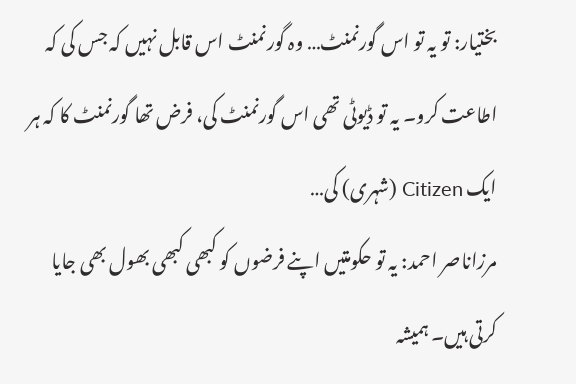بختیار: تو یہ تو اس گورنمنٹ… وہ گورنمنٹ اس قابل نہیں کہ جس کی کہ اطاعت کرو۔ یہ تو ڈیوٹی تھی اس گورنمنٹ کی، فرض تھا گورنمنٹ کا کہ ہر ایک Citizen (شہری) کی…
مرزاناصر احمد: یہ تو حکومتیں اپنے فرضوں کو کبھی کبھی بھول بھی جایا کرتی ہیں۔ ہمیشہ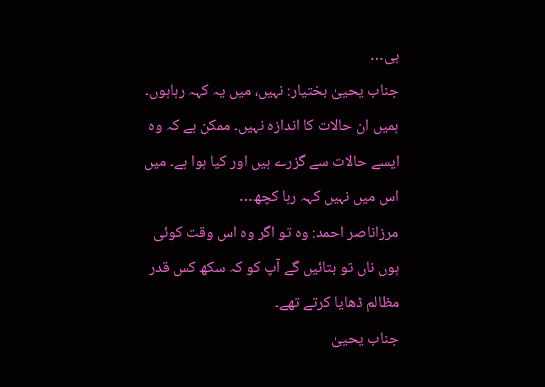ہی…
جناب یحییٰ بختیار: نہیں، میں یہ کہہ رہاہوں۔ ہمیں ان حالات کا اندازہ نہیں۔ ممکن ہے کہ وہ ایسے حالات سے گزرے ہیں اور کیا ہوا ہے۔ میں اس میں نہیں کہہ رہا کچھ…
مرزاناصر احمد: وہ تو اگر وہ اس وقت کوئی ہوں ناں تو بتائیں گے آپ کو کہ سکھ کس قدر مظالم ڈھایا کرتے تھے۔
جناب یحییٰ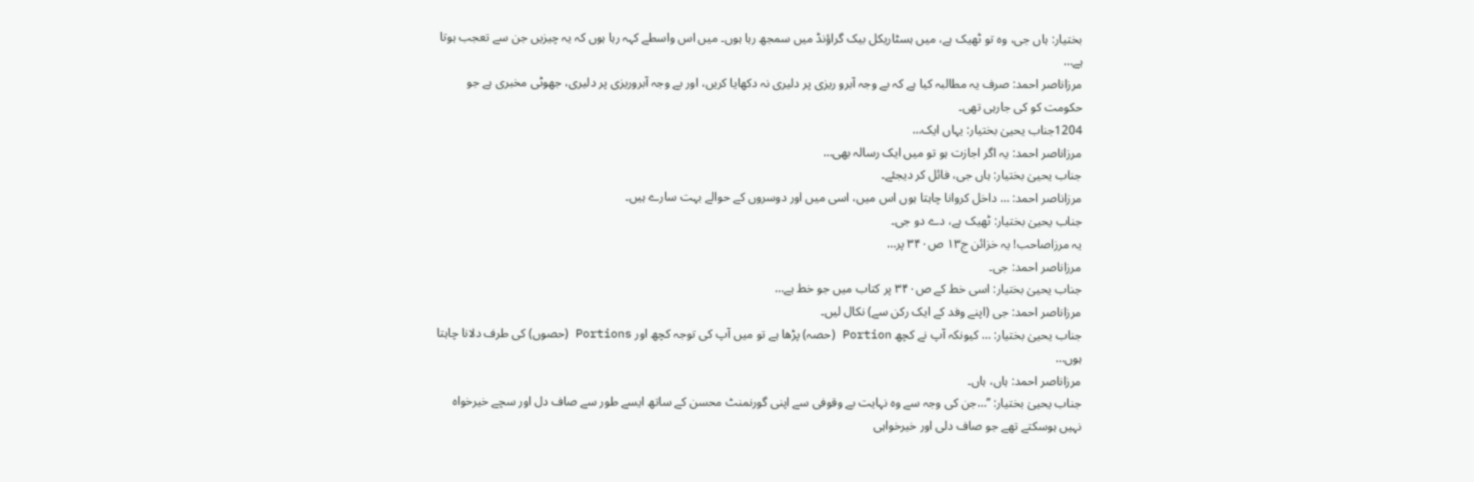بختیار: ہاں جی، وہ تو ٹھیک ہے، میں ہسٹاریکل بیک گراؤنڈ میں سمجھ رہا ہوں۔ میں اس واسطے کہہ رہا ہوں کہ یہ چیزیں جن سے تعجب ہوتا ہے…
مرزاناصر احمد: صرف یہ مطالبہ کیا ہے کہ بے وجہ آبرو ریزی پر دلیری نہ دکھایا کریں، اور بے وجہ آبروریزی پر دلیری، جھوٹی مخبری ہے جو حکومت کو کی جارہی تھی۔
1204جناب یحییٰ بختیار: یہاں ایک…
مرزاناصر احمد: یہ اگر اجازت ہو تو میں ایک رسالہ بھی…
جناب یحییٰ بختیار: ہاں جی، فائل کر دیجئے۔
مرزاناصر احمد: … داخل کروانا چاہتا ہوں اس میں، اسی میں اور دوسروں کے حوالے بہت سارے ہیں۔
جناب یحییٰ بختیار: ٹھیک ہے، دے دو جی۔
یہ مرزاصاحب! یہ خزائن ج۱۳ ص۳۴۰ پر…
مرزاناصر احمد: جی۔
جناب یحییٰ بختیار: اسی خط کے ص۳۴۰ پر کتاب میں جو خط ہے…
مرزاناصر احمد: جی (اپنے وفد کے ایک رکن سے) نکال لیں۔
جناب یحییٰ بختیار: … کیونکہ آپ نے کچھ Portion (حصہ) پڑھا ہے تو میں آپ کی توجہ کچھ اور Portions (حصوں) کی طرف دلانا چاہتا ہوں…
مرزاناصر احمد: ہاں، ہاں۔
جناب یحییٰ بختیار: ’’…جن کی وجہ سے وہ نہایت بے وقوفی سے اپنی گورنمنٹ محسن کے ساتھ ایسے طور سے صاف دل اور سچے خیرخواہ نہیں ہوسکتے تھے جو صاف دلی اور خیرخواہی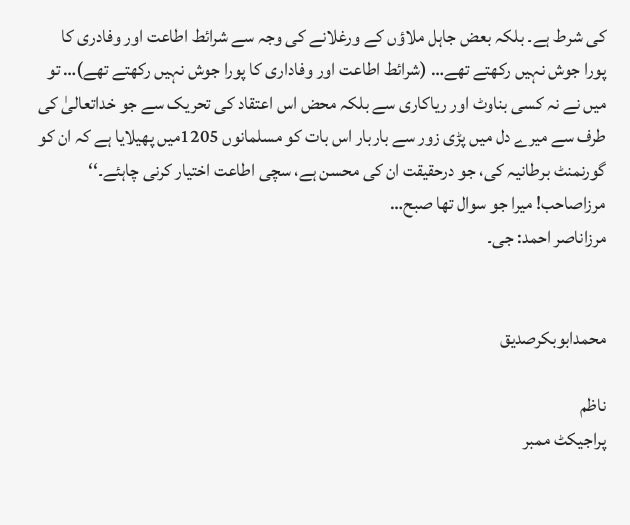کی شرط ہے۔ بلکہ بعض جاہل ملاؤں کے ورغلانے کی وجہ سے شرائط اطاعت اور وفادری کا پورا جوش نہیں رکھتے تھے… (شرائط اطاعت اور وفاداری کا پورا جوش نہیں رکھتے تھے)… تو میں نے نہ کسی بناوٹ اور ریاکاری سے بلکہ محض اس اعتقاد کی تحریک سے جو خداتعالیٰ کی طرف سے میرے دل میں پڑی زور سے باربار اس بات کو مسلمانوں 1205میں پھیلایا ہے کہ ان کو گورنمنٹ برطانیہ کی، جو درحقیقت ان کی محسن ہے، سچی اطاعت اختیار کرنی چاہئے۔‘‘ مرزاصاحب! میرا جو سوال تھا صبح…
مرزاناصر احمد: جی۔


محمدابوبکرصدیق

ناظم
پراجیکٹ ممبر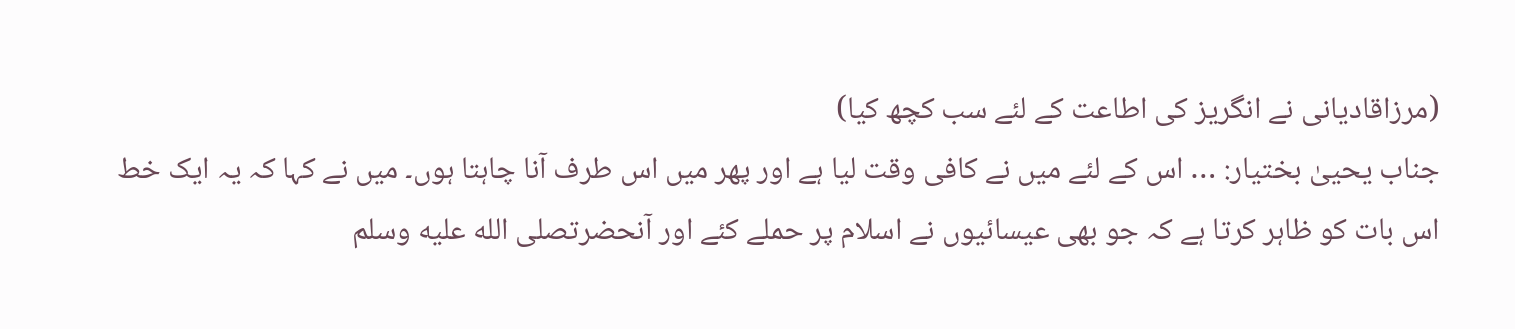(مرزاقادیانی نے انگریز کی اطاعت کے لئے سب کچھ کیا)
جناب یحییٰ بختیار: … اس کے لئے میں نے کافی وقت لیا ہے اور پھر میں اس طرف آنا چاہتا ہوں۔ میں نے کہا کہ یہ ایک خط اس بات کو ظاہر کرتا ہے کہ جو بھی عیسائیوں نے اسلام پر حملے کئے اور آنحضرتصلى الله عليه وسلم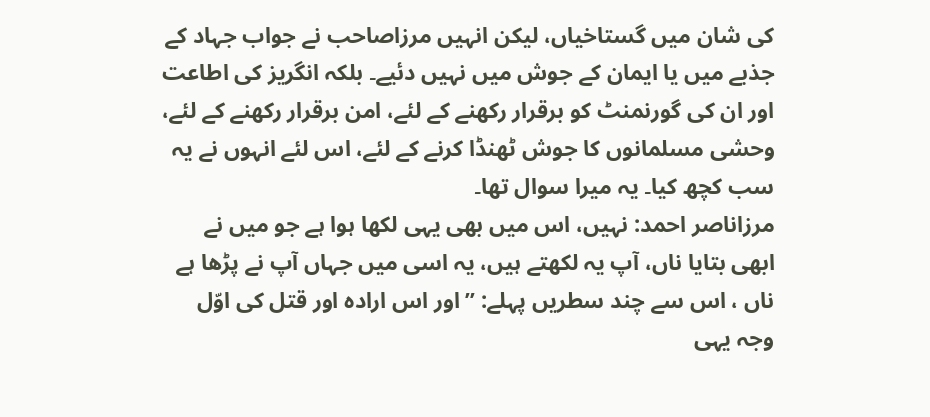کی شان میں گستاخیاں، لیکن انہیں مرزاصاحب نے جواب جہاد کے جذبے میں یا ایمان کے جوش میں نہیں دئیے۔ بلکہ انگریز کی اطاعت اور ان کی گورنمنٹ کو برقرار رکھنے کے لئے، امن برقرار رکھنے کے لئے، وحشی مسلمانوں کا جوش ٹھنڈا کرنے کے لئے، اس لئے انہوں نے یہ سب کچھ کیا۔ یہ میرا سوال تھا۔
مرزاناصر احمد: نہیں، اس میں بھی یہی لکھا ہوا ہے جو میں نے ابھی بتایا ناں، آپ یہ لکھتے ہیں، یہ اسی میں جہاں آپ نے پڑھا ہے ناں ، اس سے چند سطریں پہلے: ’’اور اس ارادہ اور قتل کی اوّل وجہ یہی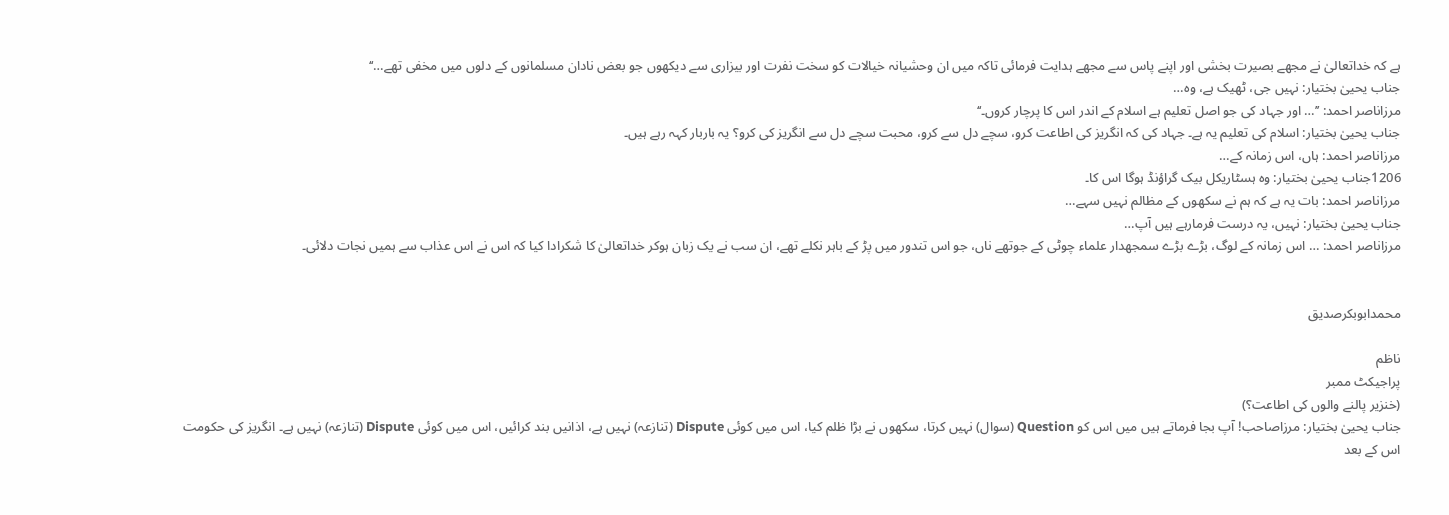ہے کہ خداتعالیٰ نے مجھے بصیرت بخشی اور اپنے پاس سے مجھے ہدایت فرمائی تاکہ میں ان وحشیانہ خیالات کو سخت نفرت اور بیزاری سے دیکھوں جو بعض نادان مسلمانوں کے دلوں میں مخفی تھے…‘‘
جناب یحییٰ بختیار: نہیں جی، ٹھیک ہے، وہ…
مرزاناصر احمد: ’’… اور جہاد کی جو اصل تعلیم ہے اسلام کے اندر اس کا پرچار کروں۔‘‘
جناب یحییٰ بختیار: اسلام کی تعلیم یہ ہے۔ جہاد کی کہ انگریز کی اطاعت کرو، سچے دل سے کرو، محبت سچے دل سے انگریز کی کرو؟ یہ باربار کہہ رہے ہیں۔
مرزاناصر احمد: ہاں، اس زمانہ کے…
1206جناب یحییٰ بختیار: وہ ہسٹاریکل بیک گراؤنڈ ہوگا اس کا۔
مرزاناصر احمد: بات یہ ہے کہ ہم نے سکھوں کے مظالم نہیں سہے…
جناب یحییٰ بختیار: نہیں، یہ درست فرمارہے ہیں آپ…
مرزاناصر احمد: … اس زمانہ کے لوگ، بڑے بڑے سمجھدار علماء چوٹی کے جوتھے ناں، جو اس تندور میں پڑ کے باہر نکلے تھے، ان سب نے یک زبان ہوکر خداتعالیٰ کا شکرادا کیا کہ اس نے اس عذاب سے ہمیں نجات دلائی۔


محمدابوبکرصدیق

ناظم
پراجیکٹ ممبر
(خنزیر پالنے والوں کی اطاعت؟)
جناب یحییٰ بختیار: مرزاصاحب! آپ بجا فرماتے ہیں میں اس کو Question (سوال) نہیں کرتا، سکھوں نے بڑا ظلم کیا، اس میں کوئی Dispute (تنازعہ) نہیں ہے، اذانیں بند کرائیں، اس میں کوئی Dispute (تنازعہ) نہیں ہے۔ انگریز کی حکومت اس کے بعد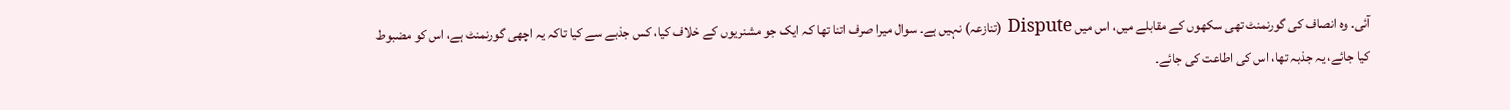آئی۔ وہ انصاف کی گورنمنٹ تھی سکھوں کے مقابلے میں، اس میں Dispute (تنازعہ) نہیں ہے۔ سوال میرا صرف اتنا تھا کہ ایک جو مشنریوں کے خلاف کیا، کس جذبے سے کیا تاکہ یہ اچھی گورنمنٹ ہے، اس کو مضبوط کیا جائے، یہ جذبہ تھا، اس کی اطاعت کی جائے۔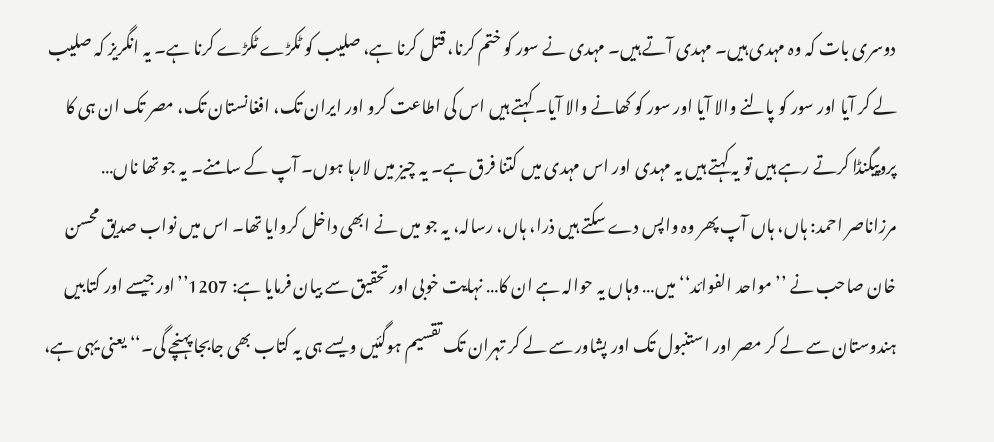دوسری بات کہ وہ مہدی ہیں۔ مہدی آتے ہیں۔ مہدی نے سور کو ختم کرنا، قتل کرنا ہے، صلیب کو ٹکڑے ٹکڑے کرنا ہے۔ یہ انگریز کہ صلیب لے کر آیا اور سور کو پالنے والا آیا اور سور کو کھانے والا آیا۔ کہتے ہیں اس کی اطاعت کرو اور ایران تک، افغانستان تک، مصر تک ان ہی کا پروپیگنڈا کرتے رہے ہیں تو یہ کہتے ہیں یہ مہدی اور اس مہدی میں کتنا فرق ہے۔ یہ چیز میں لارہا ہوں۔ آپ کے سامنے۔ یہ جو تھا ناں…
مرزاناصر احمد: ہاں، ہاں آپ پھر وہ واپس دے سکتے ہیں ذرا، ہاں، رسالہ، یہ جو میں نے ابھی داخل کروایا تھا۔ اس میں نواب صدیق محسن خان صاحب نے ’’مواحد الفوائد‘‘ میں… وہاں یہ حوالہ ہے ان کا… نہایت خوبی اور تحقیق سے بیان فرمایا ہے: 1207’’اور جیسے اور کتابیں ہندوستان سے لے کر مصر اور استنبول تک اور پشاور سے لے کر تہران تک تقسیم ہوگئیں ویسے ہی یہ کتاب بھی جابجا پہنچے گی۔‘‘ یعنی یہی ہے،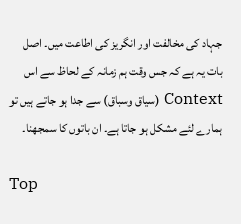جہاد کی مخالفت اور انگریز کی اطاعت میں۔ اصل بات یہ ہے کہ جس وقت ہم زمانہ کے لحاظ سے اس Context (سیاق وسباق) سے جدا ہو جاتے ہیں تو ہمارے لئے مشکل ہو جاتا ہے۔ ان باتوں کا سمجھنا۔

Top